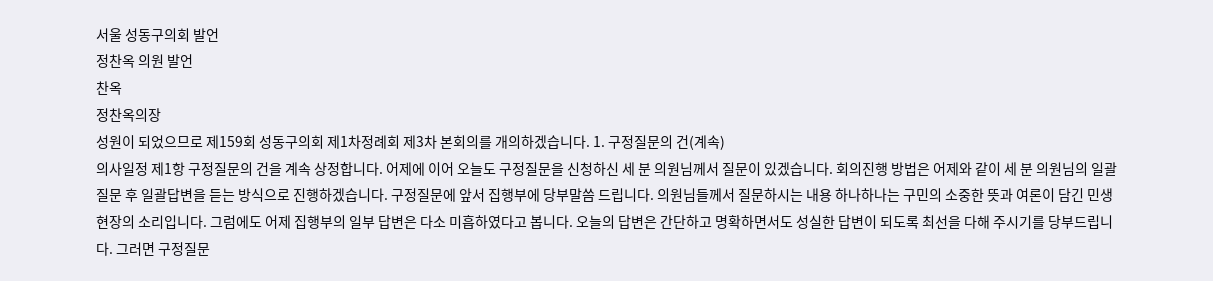서울 성동구의회 발언
정찬옥 의원 발언
찬옥
정찬옥의장
성원이 되었으므로 제159회 성동구의회 제1차정례회 제3차 본회의를 개의하겠습니다. 1. 구정질문의 건(계속)
의사일정 제1항 구정질문의 건을 계속 상정합니다. 어제에 이어 오늘도 구정질문을 신청하신 세 분 의원님께서 질문이 있겠습니다. 회의진행 방법은 어제와 같이 세 분 의원님의 일괄질문 후 일괄답변을 듣는 방식으로 진행하겠습니다. 구정질문에 앞서 집행부에 당부말씀 드립니다. 의원님들께서 질문하시는 내용 하나하나는 구민의 소중한 뜻과 여론이 담긴 민생현장의 소리입니다. 그럼에도 어제 집행부의 일부 답변은 다소 미흡하였다고 봅니다. 오늘의 답변은 간단하고 명확하면서도 성실한 답변이 되도록 최선을 다해 주시기를 당부드립니다. 그러면 구정질문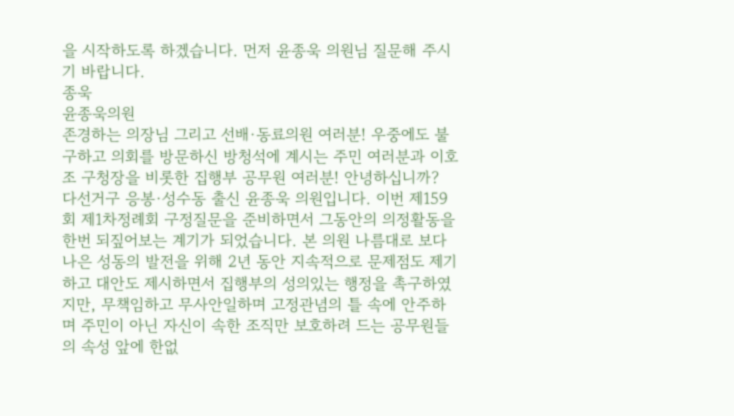을 시작하도록 하겠습니다. 먼저 윤종욱 의원님 질문해 주시기 바랍니다.
종욱
윤종욱의원
존경하는 의장님 그리고 선배·동료의원 여러분! 우중에도 불구하고 의회를 방문하신 방청석에 계시는 주민 여러분과 이호조 구청장을 비롯한 집행부 공무원 여러분! 안녕하십니까? 다선거구 응봉·성수동 출신 윤종욱 의원입니다. 이번 제159회 제1차정례회 구정질문을 준비하면서 그동안의 의정활동을 한번 되짚어보는 계기가 되었습니다. 본 의원 나름대로 보다 나은 성동의 발전을 위해 2년 동안 지속적으로 문제점도 제기하고 대안도 제시하면서 집행부의 성의있는 행정을 촉구하였지만, 무책임하고 무사안일하며 고정관념의 틀 속에 안주하며 주민이 아닌 자신이 속한 조직만 보호하려 드는 공무원들의 속성 앞에 한없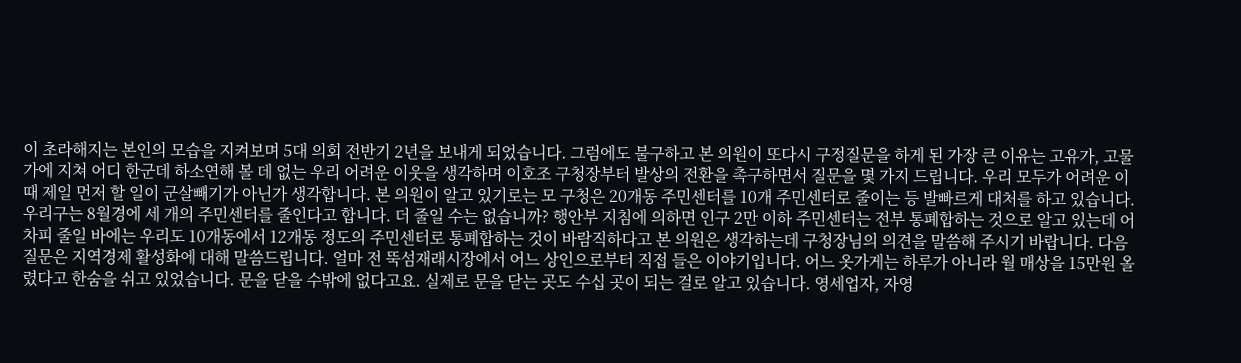이 초라해지는 본인의 모습을 지켜보며 5대 의회 전반기 2년을 보내게 되었습니다. 그럼에도 불구하고 본 의원이 또다시 구정질문을 하게 된 가장 큰 이유는 고유가, 고물가에 지쳐 어디 한군데 하소연해 볼 데 없는 우리 어려운 이웃을 생각하며 이호조 구청장부터 발상의 전환을 촉구하면서 질문을 몇 가지 드립니다. 우리 모두가 어려운 이때 제일 먼저 할 일이 군살빼기가 아닌가 생각합니다. 본 의원이 알고 있기로는 모 구청은 20개동 주민센터를 10개 주민센터로 줄이는 등 발빠르게 대처를 하고 있습니다. 우리구는 8월경에 세 개의 주민센터를 줄인다고 합니다. 더 줄일 수는 없습니까? 행안부 지침에 의하면 인구 2만 이하 주민센터는 전부 통폐합하는 것으로 알고 있는데 어차피 줄일 바에는 우리도 10개동에서 12개동 정도의 주민센터로 통폐합하는 것이 바람직하다고 본 의원은 생각하는데 구청장님의 의견을 말씀해 주시기 바랍니다. 다음 질문은 지역경제 활성화에 대해 말씀드립니다. 얼마 전 뚝섬재래시장에서 어느 상인으로부터 직접 들은 이야기입니다. 어느 옷가게는 하루가 아니라 월 매상을 15만원 올렸다고 한숨을 쉬고 있었습니다. 문을 닫을 수밖에 없다고요. 실제로 문을 닫는 곳도 수십 곳이 되는 걸로 알고 있습니다. 영세업자, 자영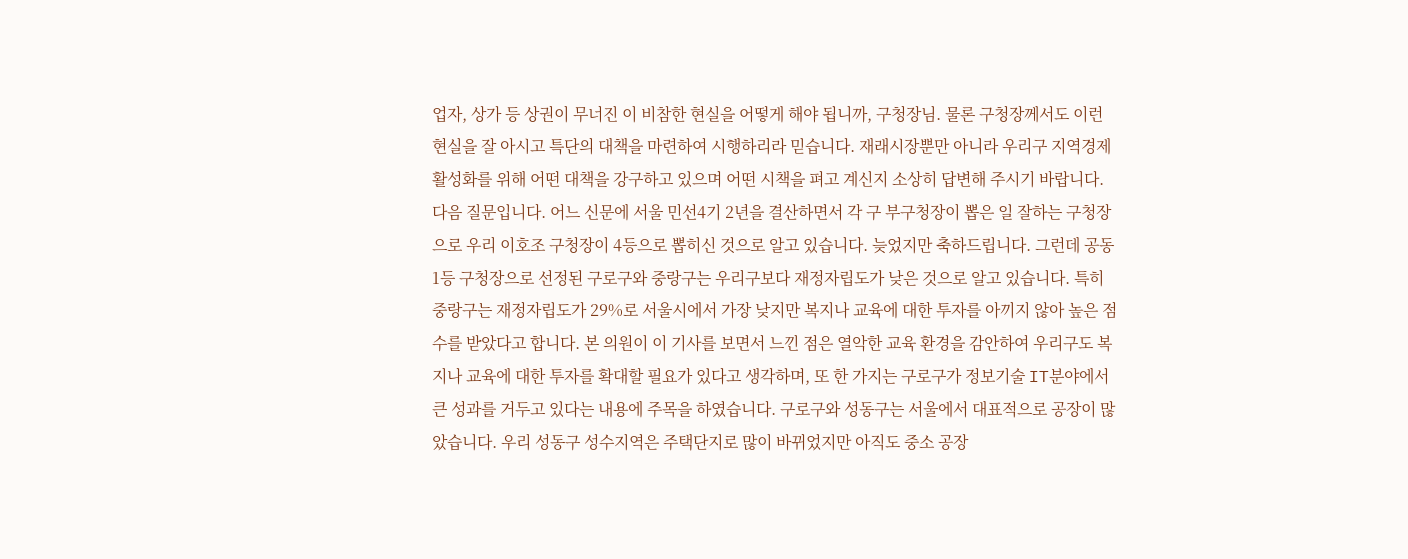업자, 상가 등 상권이 무너진 이 비참한 현실을 어떻게 해야 됩니까, 구청장님. 물론 구청장께서도 이런 현실을 잘 아시고 특단의 대책을 마련하여 시행하리라 믿습니다. 재래시장뿐만 아니라 우리구 지역경제 활성화를 위해 어떤 대책을 강구하고 있으며 어떤 시책을 펴고 계신지 소상히 답변해 주시기 바랍니다. 다음 질문입니다. 어느 신문에 서울 민선4기 2년을 결산하면서 각 구 부구청장이 뽑은 일 잘하는 구청장으로 우리 이호조 구청장이 4등으로 뽑히신 것으로 알고 있습니다. 늦었지만 축하드립니다. 그런데 공동1등 구청장으로 선정된 구로구와 중랑구는 우리구보다 재정자립도가 낮은 것으로 알고 있습니다. 특히 중랑구는 재정자립도가 29%로 서울시에서 가장 낮지만 복지나 교육에 대한 투자를 아끼지 않아 높은 점수를 받았다고 합니다. 본 의원이 이 기사를 보면서 느낀 점은 열악한 교육 환경을 감안하여 우리구도 복지나 교육에 대한 투자를 확대할 필요가 있다고 생각하며, 또 한 가지는 구로구가 정보기술 IT분야에서 큰 성과를 거두고 있다는 내용에 주목을 하였습니다. 구로구와 성동구는 서울에서 대표적으로 공장이 많았습니다. 우리 성동구 성수지역은 주택단지로 많이 바뀌었지만 아직도 중소 공장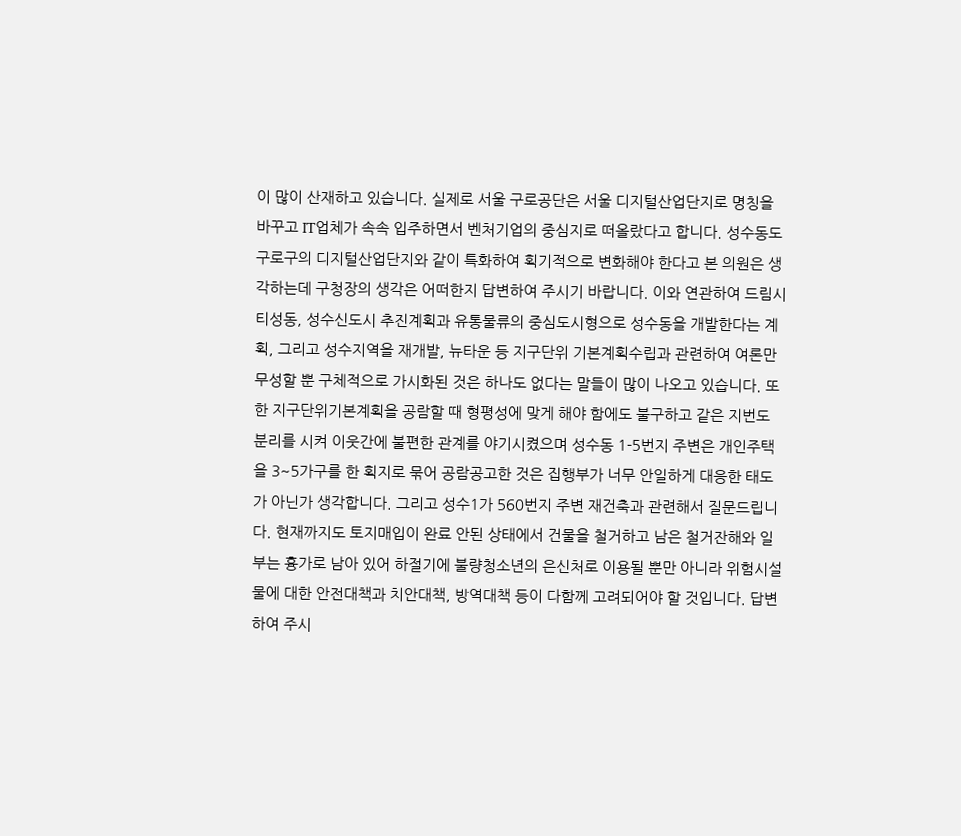이 많이 산재하고 있습니다. 실제로 서울 구로공단은 서울 디지털산업단지로 명칭을 바꾸고 IT업체가 속속 입주하면서 벤처기업의 중심지로 떠올랐다고 합니다. 성수동도 구로구의 디지털산업단지와 같이 특화하여 획기적으로 변화해야 한다고 본 의원은 생각하는데 구청장의 생각은 어떠한지 답변하여 주시기 바랍니다. 이와 연관하여 드림시티성동, 성수신도시 추진계획과 유통물류의 중심도시형으로 성수동을 개발한다는 계획, 그리고 성수지역을 재개발, 뉴타운 등 지구단위 기본계획수립과 관련하여 여론만 무성할 뿐 구체적으로 가시화된 것은 하나도 없다는 말들이 많이 나오고 있습니다. 또한 지구단위기본계획을 공람할 때 형평성에 맞게 해야 함에도 불구하고 같은 지번도 분리를 시켜 이웃간에 불편한 관계를 야기시켰으며 성수동 1-5번지 주변은 개인주택을 3~5가구를 한 획지로 묶어 공람공고한 것은 집행부가 너무 안일하게 대응한 태도가 아닌가 생각합니다. 그리고 성수1가 560번지 주변 재건축과 관련해서 질문드립니다. 현재까지도 토지매입이 완료 안된 상태에서 건물을 철거하고 남은 철거잔해와 일부는 흉가로 남아 있어 하절기에 불량청소년의 은신처로 이용될 뿐만 아니라 위험시설물에 대한 안전대책과 치안대책, 방역대책 등이 다함께 고려되어야 할 것입니다. 답변하여 주시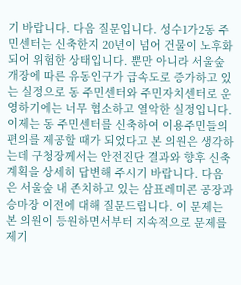기 바랍니다. 다음 질문입니다. 성수1가2동 주민센터는 신축한지 20년이 넘어 건물이 노후화되어 위험한 상태입니다. 뿐만 아니라 서울숲 개장에 따른 유동인구가 급속도로 증가하고 있는 실정으로 동 주민센터와 주민자치센터로 운영하기에는 너무 협소하고 열악한 실정입니다. 이제는 동 주민센터를 신축하여 이용주민들의 편의를 제공할 때가 되었다고 본 의원은 생각하는데 구청장께서는 안전진단 결과와 향후 신축계획을 상세히 답변해 주시기 바랍니다. 다음은 서울숲 내 존치하고 있는 삼표레미콘 공장과 승마장 이전에 대해 질문드립니다. 이 문제는 본 의원이 등원하면서부터 지속적으로 문제를 제기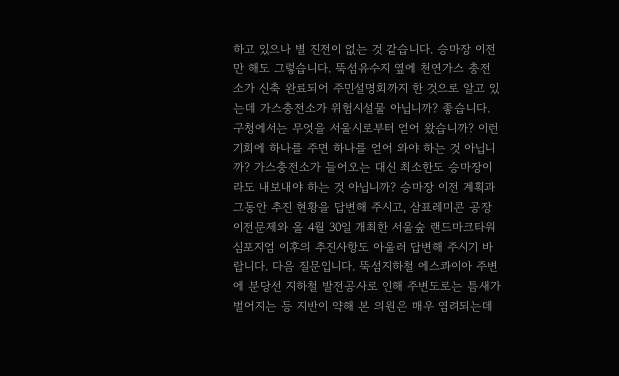하고 있으나 별 진전이 없는 것 같습니다. 승마장 이전만 해도 그렇습니다. 뚝섬유수지 옆에 천연가스 충전소가 신축 완료되어 주민설명회까지 한 것으로 알고 있는데 가스충전소가 위험시설물 아닙니까? 좋습니다. 구청에서는 무엇을 서울시로부터 얻어 왔습니까? 이런 기회에 하나를 주면 하나를 얻어 와야 하는 것 아닙니까? 가스충전소가 들어오는 대신 최소한도 승마장이라도 내보내야 하는 것 아닙니까? 승마장 이전 계획과 그동안 추진 현황을 답변해 주시고, 삼표레미콘 공장 이전문제와 올 4월 30일 개최한 서울숲 랜드마크타워 심포지엄 이후의 추진사항도 아울러 답변해 주시기 바랍니다. 다음 질문입니다. 뚝섬지하철 에스콰이아 주변에 분당선 지하철 발전공사로 인해 주변도로는 틈새가 벌어지는 등 지반이 약해 본 의원은 매우 염려되는데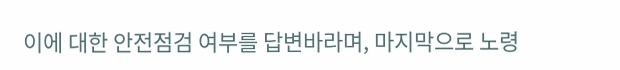이에 대한 안전점검 여부를 답변바라며, 마지막으로 노령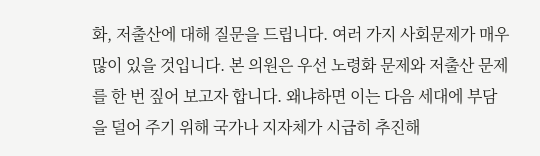화, 저출산에 대해 질문을 드립니다. 여러 가지 사회문제가 매우 많이 있을 것입니다. 본 의원은 우선 노령화 문제와 저출산 문제를 한 번 짚어 보고자 합니다. 왜냐하면 이는 다음 세대에 부담을 덜어 주기 위해 국가나 지자체가 시급히 추진해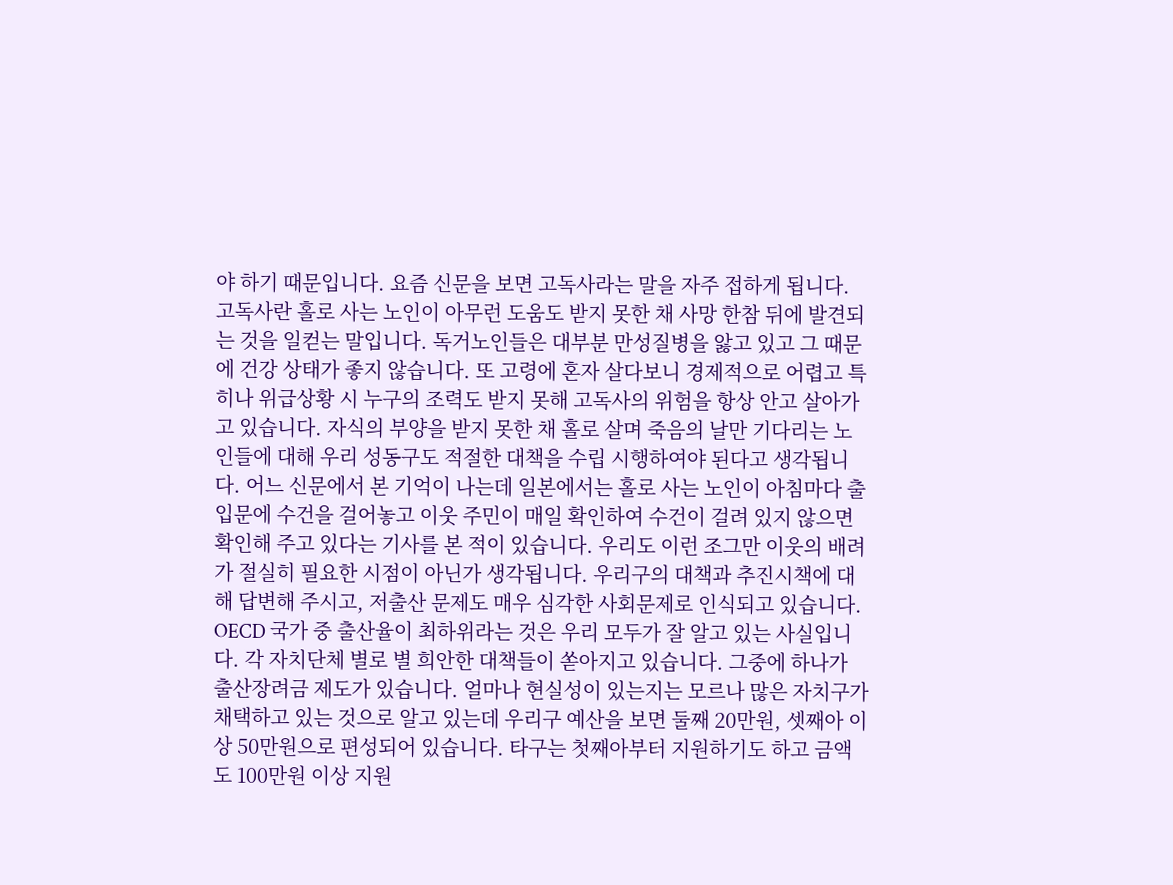야 하기 때문입니다. 요즘 신문을 보면 고독사라는 말을 자주 접하게 됩니다. 고독사란 홀로 사는 노인이 아무런 도움도 받지 못한 채 사망 한참 뒤에 발견되는 것을 일컫는 말입니다. 독거노인들은 대부분 만성질병을 앓고 있고 그 때문에 건강 상태가 좋지 않습니다. 또 고령에 혼자 살다보니 경제적으로 어렵고 특히나 위급상황 시 누구의 조력도 받지 못해 고독사의 위험을 항상 안고 살아가고 있습니다. 자식의 부양을 받지 못한 채 홀로 살며 죽음의 날만 기다리는 노인들에 대해 우리 성동구도 적절한 대책을 수립 시행하여야 된다고 생각됩니다. 어느 신문에서 본 기억이 나는데 일본에서는 홀로 사는 노인이 아침마다 출입문에 수건을 걸어놓고 이웃 주민이 매일 확인하여 수건이 걸려 있지 않으면 확인해 주고 있다는 기사를 본 적이 있습니다. 우리도 이런 조그만 이웃의 배려가 절실히 필요한 시점이 아닌가 생각됩니다. 우리구의 대책과 추진시책에 대해 답변해 주시고, 저출산 문제도 매우 심각한 사회문제로 인식되고 있습니다. OECD 국가 중 출산율이 최하위라는 것은 우리 모두가 잘 알고 있는 사실입니다. 각 자치단체 별로 별 희안한 대책들이 쏟아지고 있습니다. 그중에 하나가 출산장려금 제도가 있습니다. 얼마나 현실성이 있는지는 모르나 많은 자치구가 채택하고 있는 것으로 알고 있는데 우리구 예산을 보면 둘째 20만원, 셋째아 이상 50만원으로 편성되어 있습니다. 타구는 첫째아부터 지원하기도 하고 금액도 100만원 이상 지원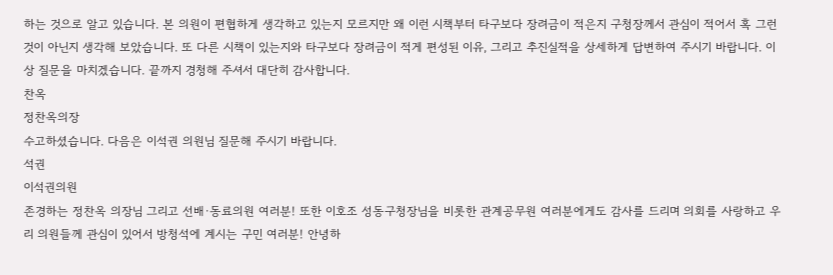하는 것으로 알고 있습니다. 본 의원이 편협하게 생각하고 있는지 모르지만 왜 이런 시책부터 타구보다 장려금이 적은지 구청장께서 관심이 적어서 혹 그런 것이 아닌지 생각해 보았습니다. 또 다른 시책이 있는지와 타구보다 장려금이 적게 편성된 이유, 그리고 추진실적을 상세하게 답변하여 주시기 바랍니다. 이상 질문을 마치겠습니다. 끝까지 경청해 주셔서 대단히 감사합니다.
찬옥
정찬옥의장
수고하셨습니다. 다음은 이석권 의원님 질문해 주시기 바랍니다.
석권
이석권의원
존경하는 정찬옥 의장님 그리고 선배·동료의원 여러분! 또한 이호조 성동구청장님을 비롯한 관계공무원 여러분에게도 감사를 드리며 의회를 사랑하고 우리 의원들께 관심이 있어서 방청석에 계시는 구민 여러분! 안녕하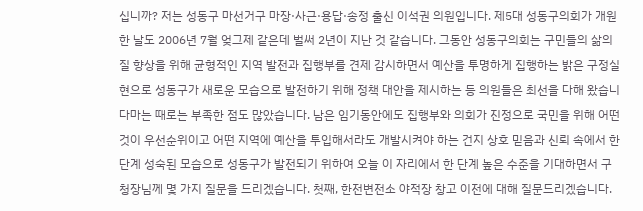십니까? 저는 성동구 마선거구 마장·사근·용답·송정 출신 이석권 의원입니다. 제5대 성동구의회가 개원한 날도 2006년 7월 엊그제 같은데 벌써 2년이 지난 것 같습니다. 그동안 성동구의회는 구민들의 삶의 질 향상을 위해 균형적인 지역 발전과 집행부를 견제 감시하면서 예산을 투명하게 집행하는 밝은 구정실현으로 성동구가 새로운 모습으로 발전하기 위해 정책 대안을 제시하는 등 의원들은 최선을 다해 왔습니다마는 때로는 부족한 점도 많았습니다. 남은 임기동안에도 집행부와 의회가 진정으로 국민을 위해 어떤 것이 우선순위이고 어떤 지역에 예산을 투입해서라도 개발시켜야 하는 건지 상호 믿음과 신뢰 속에서 한단계 성숙된 모습으로 성동구가 발전되기 위하여 오늘 이 자리에서 한 단계 높은 수준을 기대하면서 구청장님께 몇 가지 질문을 드리겠습니다. 첫째, 한전변전소 야적장 창고 이전에 대해 질문드리겠습니다.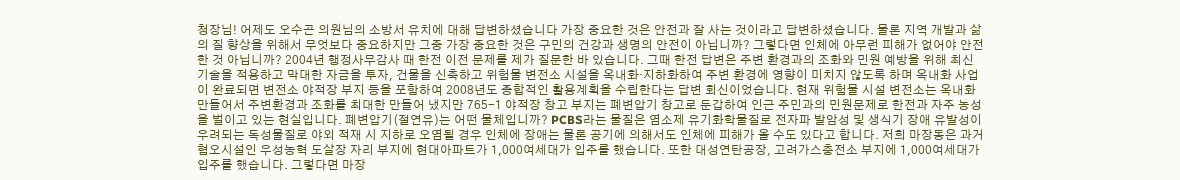청장님! 어제도 오수곤 의원님의 소방서 유치에 대해 답변하셨습니다 가장 중요한 것은 안전과 잘 사는 것이라고 답변하셨습니다. 물론 지역 개발과 삶의 질 향상을 위해서 무엇보다 중요하지만 그중 가장 중요한 것은 구민의 건강과 생명의 안전이 아닙니까? 그렇다면 인체에 아무런 피해가 없어야 안전한 것 아닙니까? 2004년 행정사무감사 때 한전 이전 문제를 제가 질문한 바 있습니다. 그때 한전 답변은 주변 환경과의 조화와 민원 예방을 위해 최신 기술을 적용하고 막대한 자금을 투자, 건물을 신축하고 위험물 변전소 시설을 옥내화·지하화하여 주변 환경에 영향이 미치지 않도록 하며 옥내화 사업이 완료되면 변전소 야적장 부지 등을 포함하여 2008년도 종합적인 활용계획을 수립한다는 답변 회신이었습니다. 현재 위험물 시설 변전소는 옥내화 만들어서 주변환경과 조화를 최대한 만들어 냈지만 765-1 야적장 창고 부지는 폐변압기 창고로 둔갑하여 인근 주민과의 민원문제로 한전과 자주 농성을 벌이고 있는 현실입니다. 폐변압기(절연유)는 어떤 물체입니까? PCBS라는 물질은 염소제 유기화학물질로 전자파 발암성 및 생식기 장애 유발성이 우려되는 독성물질로 야외 적재 시 지하로 오염될 경우 인체에 장애는 물론 공기에 의해서도 인체에 피해가 올 수도 있다고 합니다. 저희 마장동은 과거 혐오시설인 우성농혁 도살장 자리 부지에 현대아파트가 1,000여세대가 입주를 했습니다. 또한 대성연탄공장, 고려가스충전소 부지에 1,000여세대가 입주를 했습니다. 그렇다면 마장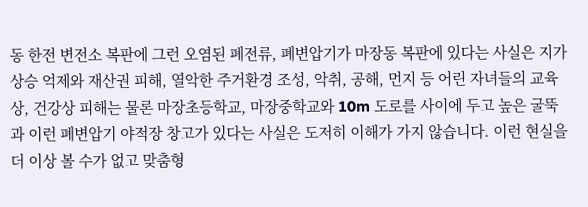동 한전 변전소 복판에 그런 오염된 폐전류, 폐변압기가 마장동 복판에 있다는 사실은 지가상승 억제와 재산권 피해, 열악한 주거환경 조성, 악취, 공해, 먼지 등 어린 자녀들의 교육상, 건강상 피해는 물론 마장초등학교, 마장중학교와 10m 도로를 사이에 두고 높은 굴뚝과 이런 폐변압기 야적장 창고가 있다는 사실은 도저히 이해가 가지 않습니다. 이런 현실을 더 이상 볼 수가 없고 맞춤형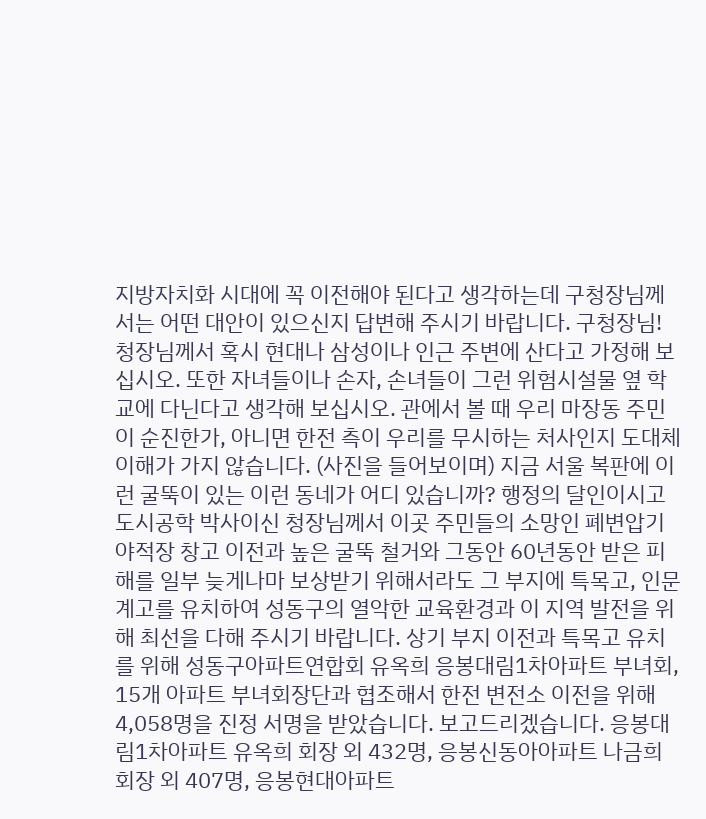지방자치화 시대에 꼭 이전해야 된다고 생각하는데 구청장님께서는 어떤 대안이 있으신지 답변해 주시기 바랍니다. 구청장님! 청장님께서 혹시 현대나 삼성이나 인근 주변에 산다고 가정해 보십시오. 또한 자녀들이나 손자, 손녀들이 그런 위험시설물 옆 학교에 다닌다고 생각해 보십시오. 관에서 볼 때 우리 마장동 주민이 순진한가, 아니면 한전 측이 우리를 무시하는 처사인지 도대체 이해가 가지 않습니다. (사진을 들어보이며) 지금 서울 복판에 이런 굴뚝이 있는 이런 동네가 어디 있습니까? 행정의 달인이시고 도시공학 박사이신 청장님께서 이곳 주민들의 소망인 폐변압기 야적장 창고 이전과 높은 굴뚝 철거와 그동안 60년동안 받은 피해를 일부 늦게나마 보상받기 위해서라도 그 부지에 특목고, 인문계고를 유치하여 성동구의 열악한 교육환경과 이 지역 발전을 위해 최선을 다해 주시기 바랍니다. 상기 부지 이전과 특목고 유치를 위해 성동구아파트연합회 유옥희 응봉대림1차아파트 부녀회, 15개 아파트 부녀회장단과 협조해서 한전 변전소 이전을 위해 4,058명을 진정 서명을 받았습니다. 보고드리겠습니다. 응봉대림1차아파트 유옥희 회장 외 432명, 응봉신동아아파트 나금희 회장 외 407명, 응봉현대아파트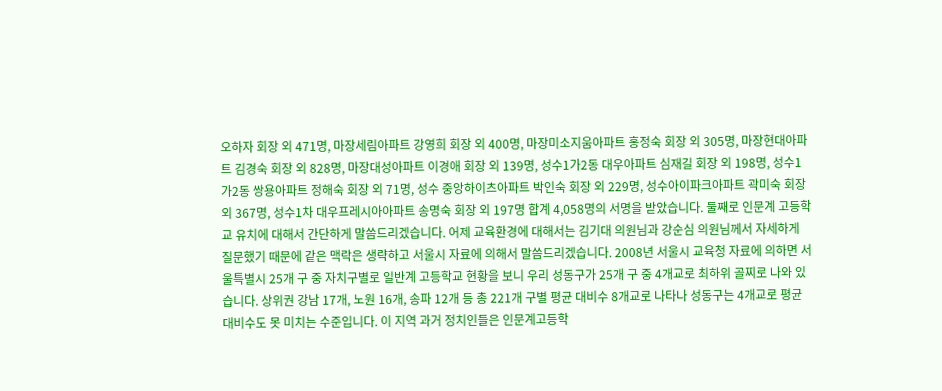오하자 회장 외 471명, 마장세림아파트 강영희 회장 외 400명, 마장미소지움아파트 홍정숙 회장 외 305명, 마장현대아파트 김경숙 회장 외 828명, 마장대성아파트 이경애 회장 외 139명, 성수1가2동 대우아파트 심재길 회장 외 198명, 성수1가2동 쌍용아파트 정해숙 회장 외 71명, 성수 중앙하이츠아파트 박인숙 회장 외 229명, 성수아이파크아파트 곽미숙 회장 외 367명, 성수1차 대우프레시아아파트 송명숙 회장 외 197명 합계 4,058명의 서명을 받았습니다. 둘째로 인문계 고등학교 유치에 대해서 간단하게 말씀드리겠습니다. 어제 교육환경에 대해서는 김기대 의원님과 강순심 의원님께서 자세하게 질문했기 때문에 같은 맥락은 생략하고 서울시 자료에 의해서 말씀드리겠습니다. 2008년 서울시 교육청 자료에 의하면 서울특별시 25개 구 중 자치구별로 일반계 고등학교 현황을 보니 우리 성동구가 25개 구 중 4개교로 최하위 골찌로 나와 있습니다. 상위권 강남 17개, 노원 16개, 송파 12개 등 총 221개 구별 평균 대비수 8개교로 나타나 성동구는 4개교로 평균 대비수도 못 미치는 수준입니다. 이 지역 과거 정치인들은 인문계고등학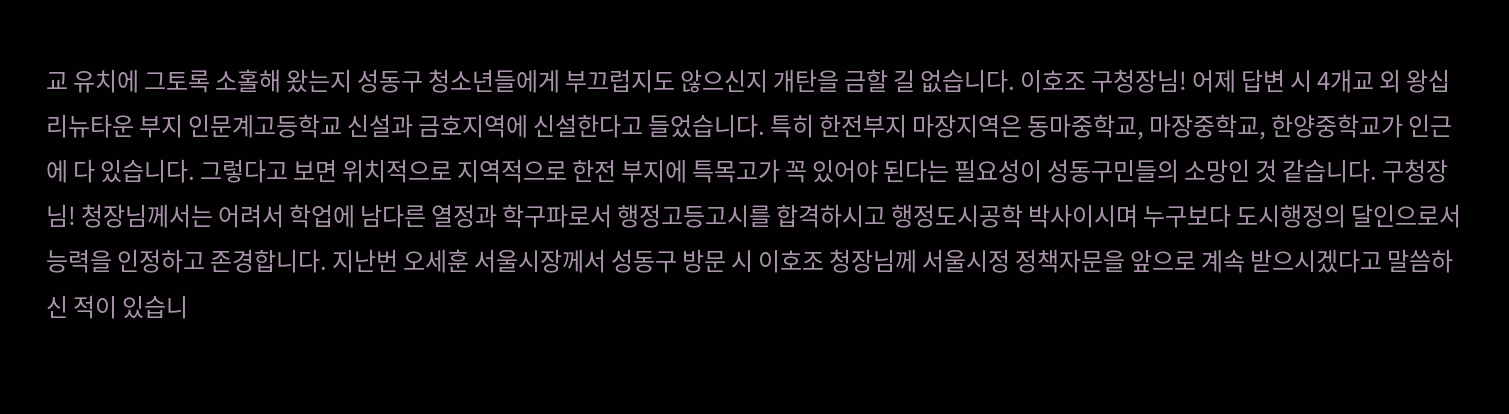교 유치에 그토록 소홀해 왔는지 성동구 청소년들에게 부끄럽지도 않으신지 개탄을 금할 길 없습니다. 이호조 구청장님! 어제 답변 시 4개교 외 왕십리뉴타운 부지 인문계고등학교 신설과 금호지역에 신설한다고 들었습니다. 특히 한전부지 마장지역은 동마중학교, 마장중학교, 한양중학교가 인근에 다 있습니다. 그렇다고 보면 위치적으로 지역적으로 한전 부지에 특목고가 꼭 있어야 된다는 필요성이 성동구민들의 소망인 것 같습니다. 구청장님! 청장님께서는 어려서 학업에 남다른 열정과 학구파로서 행정고등고시를 합격하시고 행정도시공학 박사이시며 누구보다 도시행정의 달인으로서 능력을 인정하고 존경합니다. 지난번 오세훈 서울시장께서 성동구 방문 시 이호조 청장님께 서울시정 정책자문을 앞으로 계속 받으시겠다고 말씀하신 적이 있습니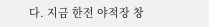다. 지금 한전 야적장 창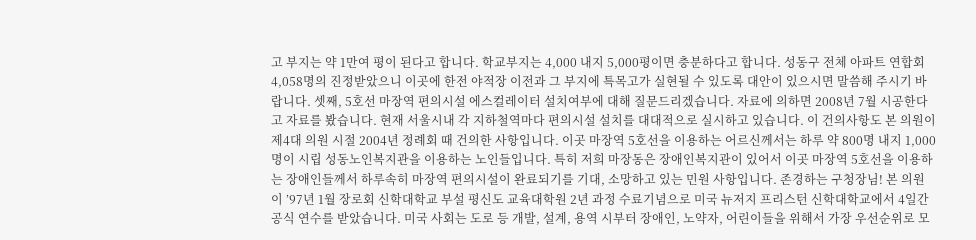고 부지는 약 1만여 평이 된다고 합니다. 학교부지는 4,000 내지 5,000평이면 충분하다고 합니다. 성동구 전체 아파트 연합회 4,058명의 진정받았으니 이곳에 한전 야적장 이전과 그 부지에 특목고가 실현될 수 있도록 대안이 있으시면 말씀해 주시기 바랍니다. 셋째, 5호선 마장역 편의시설 에스컬레이터 설치여부에 대해 질문드리겠습니다. 자료에 의하면 2008년 7월 시공한다고 자료를 봤습니다. 현재 서울시내 각 지하철역마다 편의시설 설치를 대대적으로 실시하고 있습니다. 이 건의사항도 본 의원이 제4대 의원 시절 2004년 정례회 때 건의한 사항입니다. 이곳 마장역 5호선을 이용하는 어르신께서는 하루 약 800명 내지 1,000명이 시립 성동노인복지관을 이용하는 노인들입니다. 특히 저희 마장동은 장애인복지관이 있어서 이곳 마장역 5호선을 이용하는 장애인들께서 하루속히 마장역 편의시설이 완료되기를 기대, 소망하고 있는 민원 사항입니다. 존경하는 구청장님! 본 의원이 ’97년 1월 장로회 신학대학교 부설 평신도 교육대학원 2년 과정 수료기념으로 미국 뉴저지 프리스턴 신학대학교에서 4일간 공식 연수를 받았습니다. 미국 사회는 도로 등 개발, 설계, 용역 시부터 장애인, 노약자, 어린이들을 위해서 가장 우선순위로 모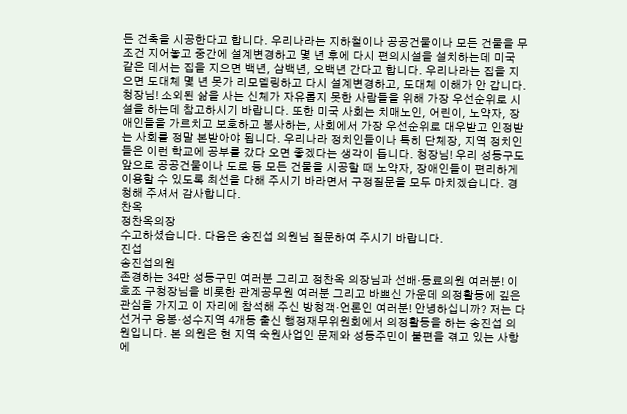든 건축을 시공한다고 합니다. 우리나라는 지하철이나 공공건물이나 모든 건물을 무조건 지어놓고 중간에 설계변경하고 몇 년 후에 다시 편의시설을 설치하는데 미국 같은 데서는 집을 지으면 백년, 삼백년, 오백년 간다고 합니다. 우리나라는 집을 지으면 도대체 몇 년 못가 리모델링하고 다시 설계변경하고, 도대체 이해가 안 갑니다. 청장님! 소외된 삶을 사는 신체가 자유롭지 못한 사람들을 위해 가장 우선순위로 시설을 하는데 참고하시기 바랍니다. 또한 미국 사회는 치매노인, 어린이, 노약자, 장애인들을 가르치고 보호하고 봉사하는, 사회에서 가장 우선순위로 대우받고 인정받는 사회를 정말 본받아야 됩니다. 우리나라 정치인들이나 특히 단체장, 지역 정치인들은 이런 학교에 공부를 갔다 오면 좋겠다는 생각이 듭니다. 청장님! 우리 성동구도 앞으로 공공건물이나 도로 등 모든 건물을 시공할 때 노약자, 장애인들이 편리하게 이용할 수 있도록 최선을 다해 주시기 바라면서 구정질문을 모두 마치겠습니다. 경청해 주셔서 감사합니다.
찬옥
정찬옥의장
수고하셨습니다. 다음은 송진섭 의원님 질문하여 주시기 바랍니다.
진섭
송진섭의원
존경하는 34만 성동구민 여러분 그리고 정찬옥 의장님과 선배·동료의원 여러분! 이호조 구청장님을 비롯한 관계공무원 여러분 그리고 바쁘신 가운데 의정활동에 깊은 관심을 가지고 이 자리에 참석해 주신 방청객·언론인 여러분! 안녕하십니까? 저는 다선거구 응봉·성수지역 4개동 출신 행정재무위원회에서 의정활동을 하는 송진섭 의원입니다. 본 의원은 현 지역 숙원사업인 문제와 성동주민이 불편을 겪고 있는 사항에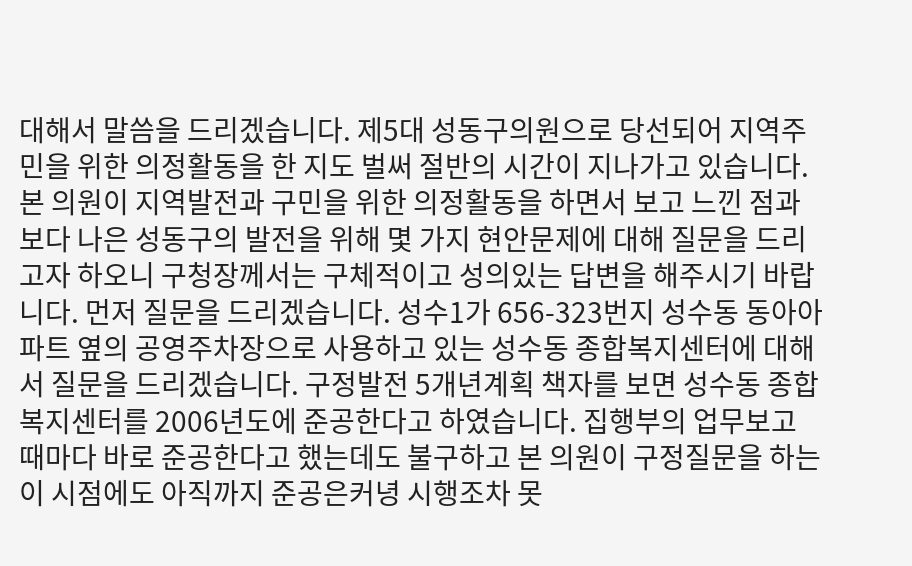대해서 말씀을 드리겠습니다. 제5대 성동구의원으로 당선되어 지역주민을 위한 의정활동을 한 지도 벌써 절반의 시간이 지나가고 있습니다. 본 의원이 지역발전과 구민을 위한 의정활동을 하면서 보고 느낀 점과 보다 나은 성동구의 발전을 위해 몇 가지 현안문제에 대해 질문을 드리고자 하오니 구청장께서는 구체적이고 성의있는 답변을 해주시기 바랍니다. 먼저 질문을 드리겠습니다. 성수1가 656-323번지 성수동 동아아파트 옆의 공영주차장으로 사용하고 있는 성수동 종합복지센터에 대해서 질문을 드리겠습니다. 구정발전 5개년계획 책자를 보면 성수동 종합복지센터를 2006년도에 준공한다고 하였습니다. 집행부의 업무보고 때마다 바로 준공한다고 했는데도 불구하고 본 의원이 구정질문을 하는 이 시점에도 아직까지 준공은커녕 시행조차 못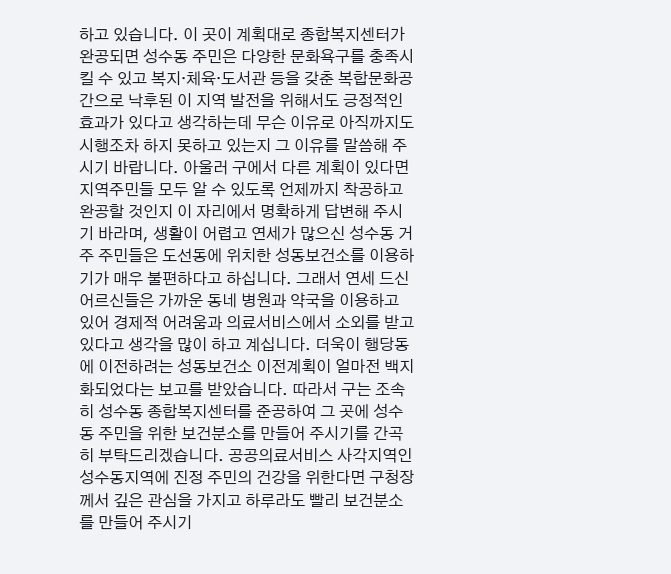하고 있습니다. 이 곳이 계획대로 종합복지센터가 완공되면 성수동 주민은 다양한 문화욕구를 충족시킬 수 있고 복지·체육·도서관 등을 갖춘 복합문화공간으로 낙후된 이 지역 발전을 위해서도 긍정적인 효과가 있다고 생각하는데 무슨 이유로 아직까지도 시행조차 하지 못하고 있는지 그 이유를 말씀해 주시기 바랍니다. 아울러 구에서 다른 계획이 있다면 지역주민들 모두 알 수 있도록 언제까지 착공하고 완공할 것인지 이 자리에서 명확하게 답변해 주시기 바라며, 생활이 어렵고 연세가 많으신 성수동 거주 주민들은 도선동에 위치한 성동보건소를 이용하기가 매우 불편하다고 하십니다. 그래서 연세 드신 어르신들은 가까운 동네 병원과 약국을 이용하고 있어 경제적 어려움과 의료서비스에서 소외를 받고 있다고 생각을 많이 하고 계십니다. 더욱이 행당동에 이전하려는 성동보건소 이전계획이 얼마전 백지화되었다는 보고를 받았습니다. 따라서 구는 조속히 성수동 종합복지센터를 준공하여 그 곳에 성수동 주민을 위한 보건분소를 만들어 주시기를 간곡히 부탁드리겠습니다. 공공의료서비스 사각지역인 성수동지역에 진정 주민의 건강을 위한다면 구청장께서 깊은 관심을 가지고 하루라도 빨리 보건분소를 만들어 주시기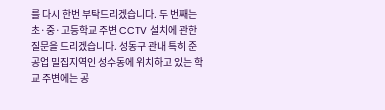를 다시 한번 부탁드리겠습니다. 두 번째는 초·중·고등학교 주변 CCTV 설치에 관한 질문을 드리겠습니다. 성동구 관내 특히 준공업 밀집지역인 성수동에 위치하고 있는 학교 주변에는 공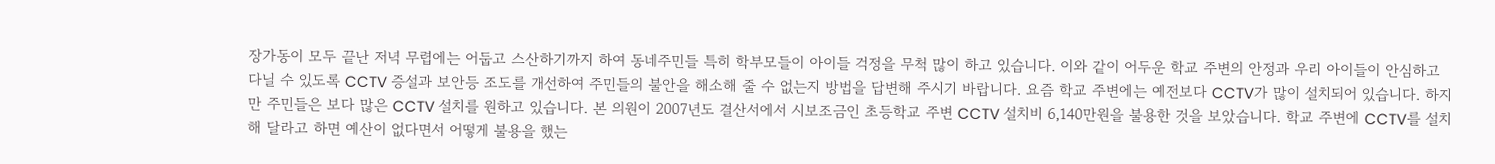장가동이 모두 끝난 저녁 무렵에는 어둡고 스산하기까지 하여 동네주민들 특히 학부모들이 아이들 걱정을 무척 많이 하고 있습니다. 이와 같이 어두운 학교 주변의 안정과 우리 아이들이 안심하고 다닐 수 있도록 CCTV 증설과 보안등 조도를 개선하여 주민들의 불안을 해소해 줄 수 없는지 방법을 답변해 주시기 바랍니다. 요즘 학교 주변에는 예전보다 CCTV가 많이 설치되어 있습니다. 하지만 주민들은 보다 많은 CCTV 설치를 원하고 있습니다. 본 의원이 2007년도 결산서에서 시보조금인 초등학교 주변 CCTV 설치비 6,140만원을 불용한 것을 보았습니다. 학교 주변에 CCTV를 설치해 달라고 하면 예산이 없다면서 어떻게 불용을 했는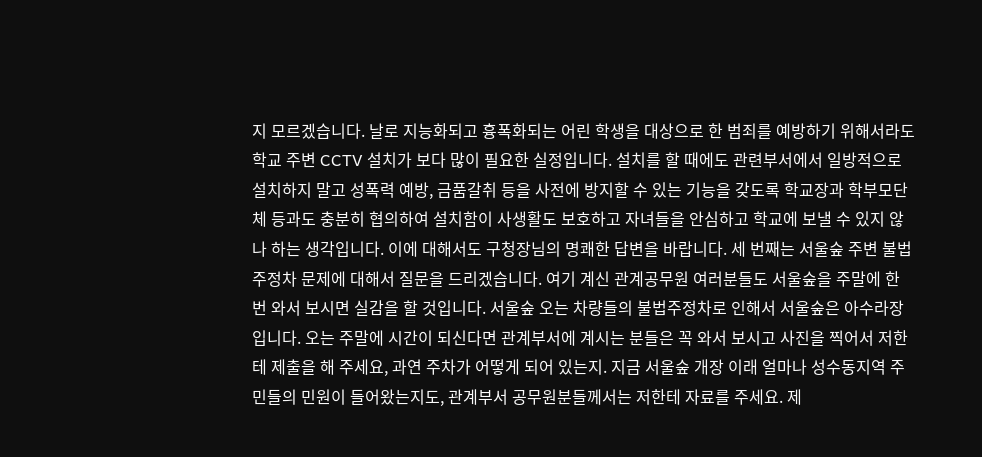지 모르겠습니다. 날로 지능화되고 흉폭화되는 어린 학생을 대상으로 한 범죄를 예방하기 위해서라도 학교 주변 CCTV 설치가 보다 많이 필요한 실정입니다. 설치를 할 때에도 관련부서에서 일방적으로 설치하지 말고 성폭력 예방, 금품갈취 등을 사전에 방지할 수 있는 기능을 갖도록 학교장과 학부모단체 등과도 충분히 협의하여 설치함이 사생활도 보호하고 자녀들을 안심하고 학교에 보낼 수 있지 않나 하는 생각입니다. 이에 대해서도 구청장님의 명쾌한 답변을 바랍니다. 세 번째는 서울숲 주변 불법주정차 문제에 대해서 질문을 드리겠습니다. 여기 계신 관계공무원 여러분들도 서울숲을 주말에 한 번 와서 보시면 실감을 할 것입니다. 서울숲 오는 차량들의 불법주정차로 인해서 서울숲은 아수라장입니다. 오는 주말에 시간이 되신다면 관계부서에 계시는 분들은 꼭 와서 보시고 사진을 찍어서 저한테 제출을 해 주세요, 과연 주차가 어떻게 되어 있는지. 지금 서울숲 개장 이래 얼마나 성수동지역 주민들의 민원이 들어왔는지도, 관계부서 공무원분들께서는 저한테 자료를 주세요. 제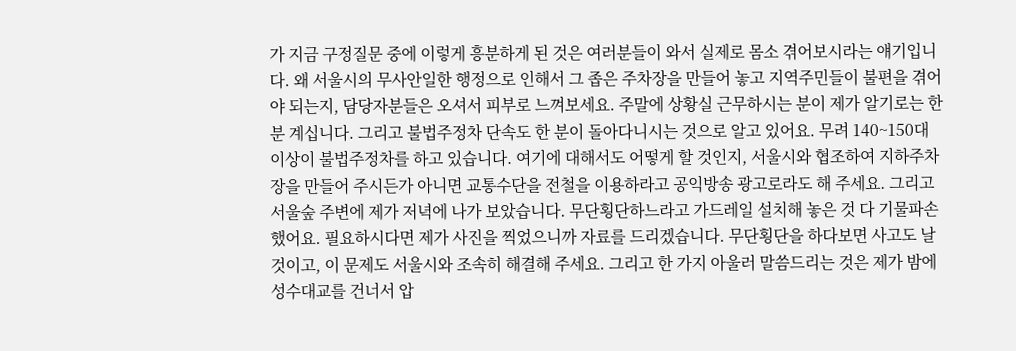가 지금 구정질문 중에 이렇게 흥분하게 된 것은 여러분들이 와서 실제로 몸소 겪어보시라는 얘기입니다. 왜 서울시의 무사안일한 행정으로 인해서 그 좁은 주차장을 만들어 놓고 지역주민들이 불편을 겪어야 되는지, 담당자분들은 오셔서 피부로 느껴보세요. 주말에 상황실 근무하시는 분이 제가 알기로는 한 분 계십니다. 그리고 불법주정차 단속도 한 분이 돌아다니시는 것으로 알고 있어요. 무려 140~150대 이상이 불법주정차를 하고 있습니다. 여기에 대해서도 어떻게 할 것인지, 서울시와 협조하여 지하주차장을 만들어 주시든가 아니면 교통수단을 전철을 이용하라고 공익방송 광고로라도 해 주세요. 그리고 서울숲 주변에 제가 저녁에 나가 보았습니다. 무단횡단하느라고 가드레일 설치해 놓은 것 다 기물파손했어요. 필요하시다면 제가 사진을 찍었으니까 자료를 드리겠습니다. 무단횡단을 하다보면 사고도 날 것이고, 이 문제도 서울시와 조속히 해결해 주세요. 그리고 한 가지 아울러 말씀드리는 것은 제가 밤에 성수대교를 건너서 압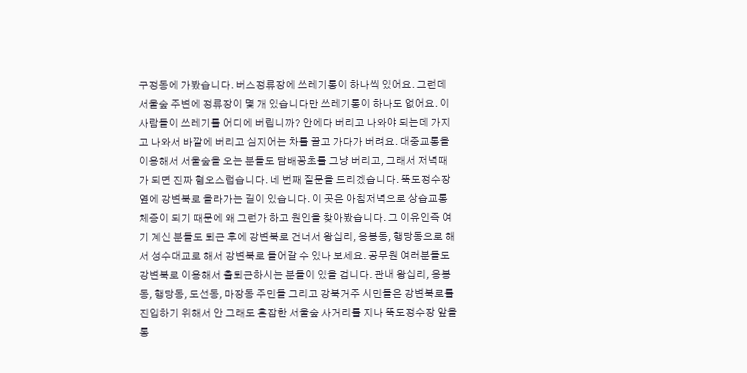구정동에 가봤습니다. 버스정류장에 쓰레기통이 하나씩 있어요. 그런데 서울숲 주변에 정류장이 몇 개 있습니다만 쓰레기통이 하나도 없어요. 이 사람들이 쓰레기를 어디에 버립니까? 안에다 버리고 나와야 되는데 가지고 나와서 바깥에 버리고 심지어는 차를 끌고 가다가 버려요. 대중교통을 이용해서 서울숲을 오는 분들도 담배꽁초를 그냥 버리고, 그래서 저녁때가 되면 진짜 혐오스럽습니다. 네 번째 질문을 드리겠습니다. 뚝도정수장 옆에 강변북로 올라가는 길이 있습니다. 이 곳은 아침저녁으로 상습교통체증이 되기 때문에 왜 그런가 하고 원인을 찾아봤습니다. 그 이유인즉 여기 계신 분들도 퇴근 후에 강변북로 건너서 왕십리, 응봉동, 행당동으로 해서 성수대교로 해서 강변북로 들어갈 수 있나 보세요. 공무원 여러분들도 강변북로 이용해서 출퇴근하시는 분들이 있을 겁니다. 관내 왕십리, 응봉동, 행당동, 도선동, 마장동 주민들 그리고 강북거주 시민들은 강변북로를 진입하기 위해서 안 그래도 혼잡한 서울숲 사거리를 지나 뚝도정수장 앞을 통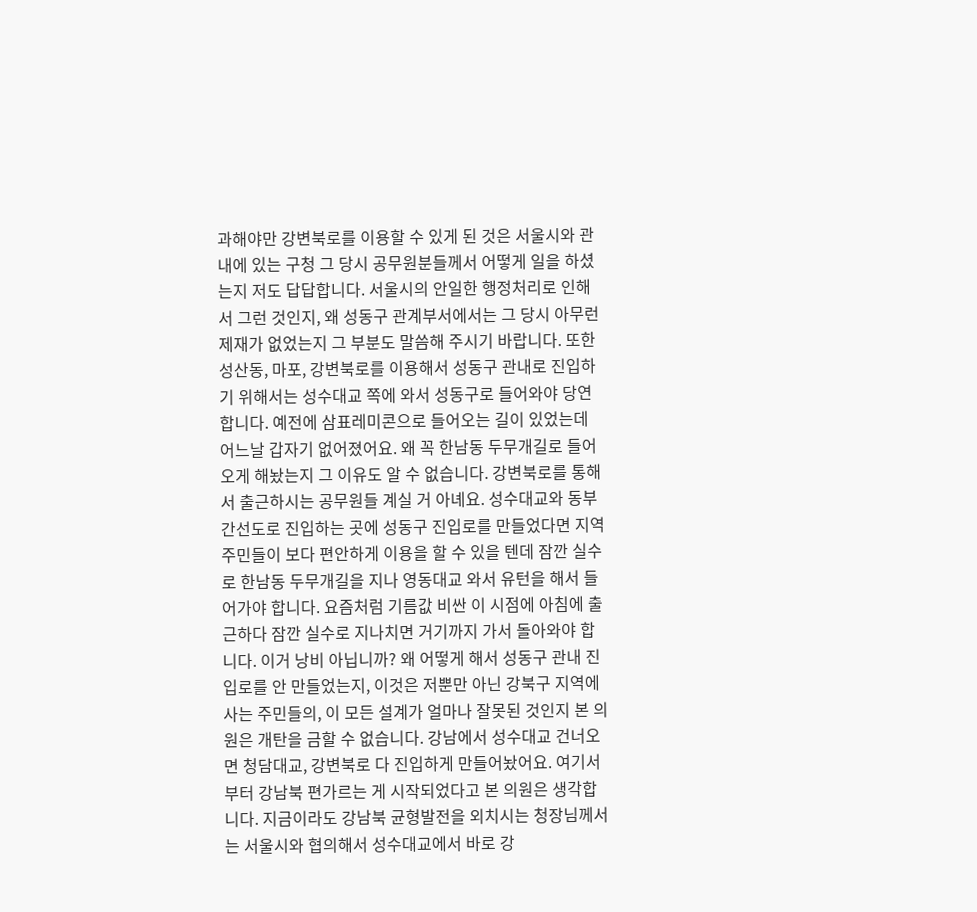과해야만 강변북로를 이용할 수 있게 된 것은 서울시와 관내에 있는 구청 그 당시 공무원분들께서 어떻게 일을 하셨는지 저도 답답합니다. 서울시의 안일한 행정처리로 인해서 그런 것인지, 왜 성동구 관계부서에서는 그 당시 아무런 제재가 없었는지 그 부분도 말씀해 주시기 바랍니다. 또한 성산동, 마포, 강변북로를 이용해서 성동구 관내로 진입하기 위해서는 성수대교 쪽에 와서 성동구로 들어와야 당연합니다. 예전에 삼표레미콘으로 들어오는 길이 있었는데 어느날 갑자기 없어졌어요. 왜 꼭 한남동 두무개길로 들어오게 해놨는지 그 이유도 알 수 없습니다. 강변북로를 통해서 출근하시는 공무원들 계실 거 아녜요. 성수대교와 동부간선도로 진입하는 곳에 성동구 진입로를 만들었다면 지역주민들이 보다 편안하게 이용을 할 수 있을 텐데 잠깐 실수로 한남동 두무개길을 지나 영동대교 와서 유턴을 해서 들어가야 합니다. 요즘처럼 기름값 비싼 이 시점에 아침에 출근하다 잠깐 실수로 지나치면 거기까지 가서 돌아와야 합니다. 이거 낭비 아닙니까? 왜 어떻게 해서 성동구 관내 진입로를 안 만들었는지, 이것은 저뿐만 아닌 강북구 지역에 사는 주민들의, 이 모든 설계가 얼마나 잘못된 것인지 본 의원은 개탄을 금할 수 없습니다. 강남에서 성수대교 건너오면 청담대교, 강변북로 다 진입하게 만들어놨어요. 여기서부터 강남북 편가르는 게 시작되었다고 본 의원은 생각합니다. 지금이라도 강남북 균형발전을 외치시는 청장님께서는 서울시와 협의해서 성수대교에서 바로 강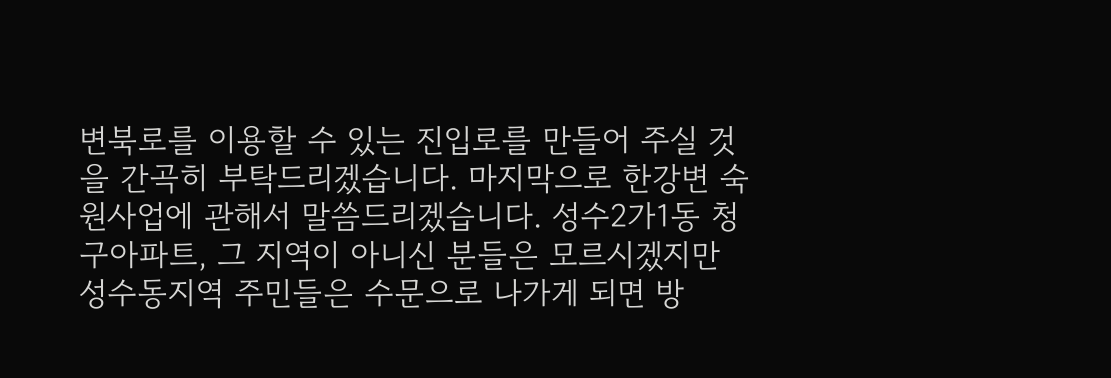변북로를 이용할 수 있는 진입로를 만들어 주실 것을 간곡히 부탁드리겠습니다. 마지막으로 한강변 숙원사업에 관해서 말씀드리겠습니다. 성수2가1동 청구아파트, 그 지역이 아니신 분들은 모르시겠지만 성수동지역 주민들은 수문으로 나가게 되면 방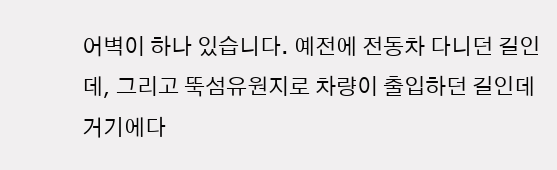어벽이 하나 있습니다. 예전에 전동차 다니던 길인데, 그리고 뚝섬유원지로 차량이 출입하던 길인데 거기에다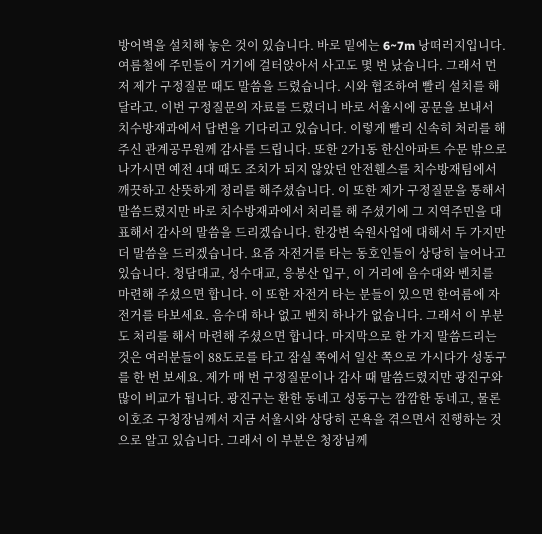방어벽을 설치해 놓은 것이 있습니다. 바로 밑에는 6~7m 낭떠러지입니다. 여름철에 주민들이 거기에 걸터앉아서 사고도 몇 번 났습니다. 그래서 먼저 제가 구정질문 때도 말씀을 드렸습니다. 시와 협조하여 빨리 설치를 해 달라고. 이번 구정질문의 자료를 드렸더니 바로 서울시에 공문을 보내서 치수방재과에서 답변을 기다리고 있습니다. 이렇게 빨리 신속히 처리를 해주신 관계공무원께 감사를 드립니다. 또한 2가1동 한신아파트 수문 밖으로 나가시면 예전 4대 때도 조치가 되지 않았던 안전휀스를 치수방재팀에서 깨끗하고 산뜻하게 정리를 해주셨습니다. 이 또한 제가 구정질문을 통해서 말씀드렸지만 바로 치수방재과에서 처리를 해 주셨기에 그 지역주민을 대표해서 감사의 말씀을 드리겠습니다. 한강변 숙원사업에 대해서 두 가지만 더 말씀을 드리겠습니다. 요즘 자전거를 타는 동호인들이 상당히 늘어나고 있습니다. 청담대교, 성수대교, 응봉산 입구, 이 거리에 음수대와 벤치를 마련해 주셨으면 합니다. 이 또한 자전거 타는 분들이 있으면 한여름에 자전거를 타보세요. 음수대 하나 없고 벤치 하나가 없습니다. 그래서 이 부분도 처리를 해서 마련해 주셨으면 합니다. 마지막으로 한 가지 말씀드리는 것은 여러분들이 88도로를 타고 잠실 쪽에서 일산 쪽으로 가시다가 성동구를 한 번 보세요. 제가 매 번 구정질문이나 감사 때 말씀드렸지만 광진구와 많이 비교가 됩니다. 광진구는 환한 동네고 성동구는 깜깜한 동네고, 물론 이호조 구청장님께서 지금 서울시와 상당히 곤욕을 겪으면서 진행하는 것으로 알고 있습니다. 그래서 이 부분은 청장님께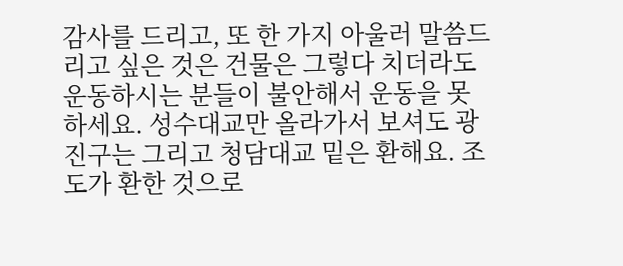감사를 드리고, 또 한 가지 아울러 말씀드리고 싶은 것은 건물은 그렇다 치더라도 운동하시는 분들이 불안해서 운동을 못하세요. 성수대교만 올라가서 보셔도 광진구는 그리고 청담대교 밑은 환해요. 조도가 환한 것으로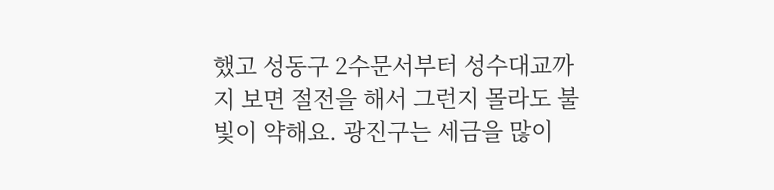했고 성동구 2수문서부터 성수대교까지 보면 절전을 해서 그런지 몰라도 불빛이 약해요. 광진구는 세금을 많이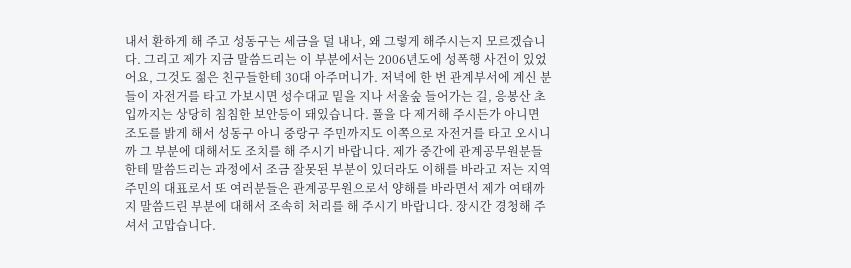내서 환하게 해 주고 성동구는 세금을 덜 내나, 왜 그렇게 해주시는지 모르겠습니다. 그리고 제가 지금 말씀드리는 이 부분에서는 2006년도에 성폭행 사건이 있었어요, 그것도 젊은 친구들한테 30대 아주머니가. 저녁에 한 번 관계부서에 계신 분들이 자전거를 타고 가보시면 성수대교 밑을 지나 서울숲 들어가는 길, 응봉산 초입까지는 상당히 침침한 보안등이 돼있습니다. 풀을 다 제거해 주시든가 아니면 조도를 밝게 해서 성동구 아니 중랑구 주민까지도 이쪽으로 자전거를 타고 오시니까 그 부분에 대해서도 조치를 해 주시기 바랍니다. 제가 중간에 관계공무원분들한테 말씀드리는 과정에서 조금 잘못된 부분이 있더라도 이해를 바라고 저는 지역주민의 대표로서 또 여러분들은 관계공무원으로서 양해를 바라면서 제가 여태까지 말씀드린 부분에 대해서 조속히 처리를 해 주시기 바랍니다. 장시간 경청해 주셔서 고맙습니다.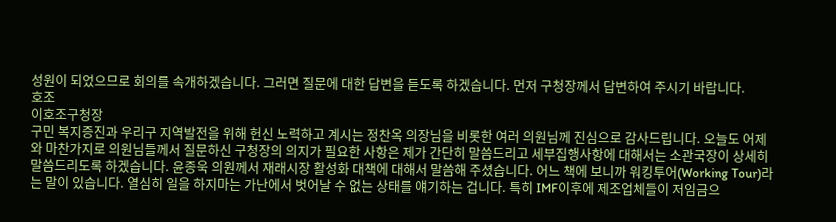성원이 되었으므로 회의를 속개하겠습니다. 그러면 질문에 대한 답변을 듣도록 하겠습니다. 먼저 구청장께서 답변하여 주시기 바랍니다.
호조
이호조구청장
구민 복지증진과 우리구 지역발전을 위해 헌신 노력하고 계시는 정찬옥 의장님을 비롯한 여러 의원님께 진심으로 감사드립니다. 오늘도 어제와 마찬가지로 의원님들께서 질문하신 구청장의 의지가 필요한 사항은 제가 간단히 말씀드리고 세부집행사항에 대해서는 소관국장이 상세히 말씀드리도록 하겠습니다. 윤종욱 의원께서 재래시장 활성화 대책에 대해서 말씀해 주셨습니다. 어느 책에 보니까 워킹투어(Working Tour)라는 말이 있습니다. 열심히 일을 하지마는 가난에서 벗어날 수 없는 상태를 얘기하는 겁니다. 특히 IMF이후에 제조업체들이 저임금으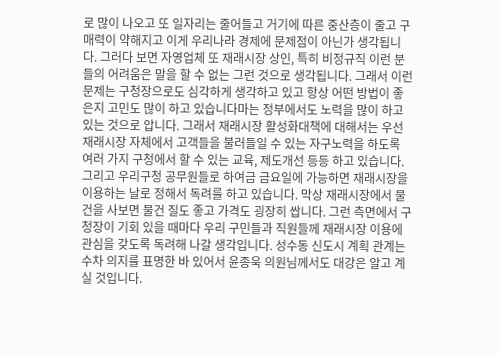로 많이 나오고 또 일자리는 줄어들고 거기에 따른 중산층이 줄고 구매력이 약해지고 이게 우리나라 경제에 문제점이 아닌가 생각됩니다. 그러다 보면 자영업체 또 재래시장 상인, 특히 비정규직 이런 분들의 어려움은 말을 할 수 없는 그런 것으로 생각됩니다. 그래서 이런 문제는 구청장으로도 심각하게 생각하고 있고 항상 어떤 방법이 좋은지 고민도 많이 하고 있습니다마는 정부에서도 노력을 많이 하고 있는 것으로 압니다. 그래서 재래시장 활성화대책에 대해서는 우선 재래시장 자체에서 고객들을 불러들일 수 있는 자구노력을 하도록 여러 가지 구청에서 할 수 있는 교육, 제도개선 등등 하고 있습니다. 그리고 우리구청 공무원들로 하여금 금요일에 가능하면 재래시장을 이용하는 날로 정해서 독려를 하고 있습니다. 막상 재래시장에서 물건을 사보면 물건 질도 좋고 가격도 굉장히 쌉니다. 그런 측면에서 구청장이 기회 있을 때마다 우리 구민들과 직원들께 재래시장 이용에 관심을 갖도록 독려해 나갈 생각입니다. 성수동 신도시 계획 관계는 수차 의지를 표명한 바 있어서 윤종욱 의원님께서도 대강은 알고 계실 것입니다.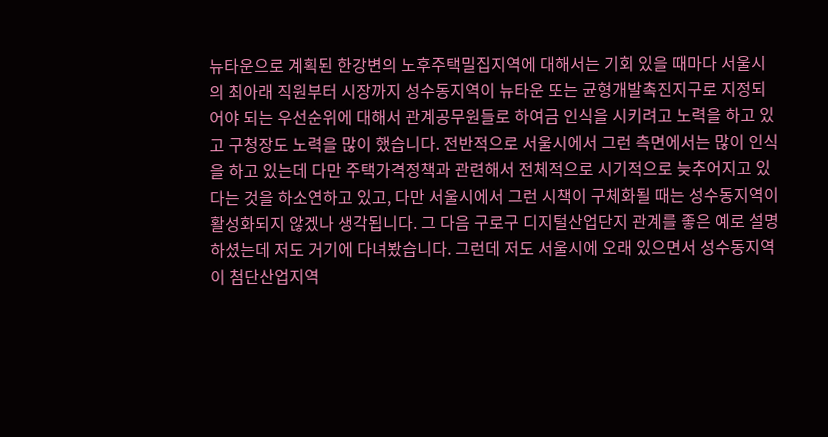뉴타운으로 계획된 한강변의 노후주택밀집지역에 대해서는 기회 있을 때마다 서울시의 최아래 직원부터 시장까지 성수동지역이 뉴타운 또는 균형개발촉진지구로 지정되어야 되는 우선순위에 대해서 관계공무원들로 하여금 인식을 시키려고 노력을 하고 있고 구청장도 노력을 많이 했습니다. 전반적으로 서울시에서 그런 측면에서는 많이 인식을 하고 있는데 다만 주택가격정책과 관련해서 전체적으로 시기적으로 늦추어지고 있다는 것을 하소연하고 있고, 다만 서울시에서 그런 시책이 구체화될 때는 성수동지역이 활성화되지 않겠나 생각됩니다. 그 다음 구로구 디지털산업단지 관계를 좋은 예로 설명하셨는데 저도 거기에 다녀봤습니다. 그런데 저도 서울시에 오래 있으면서 성수동지역이 첨단산업지역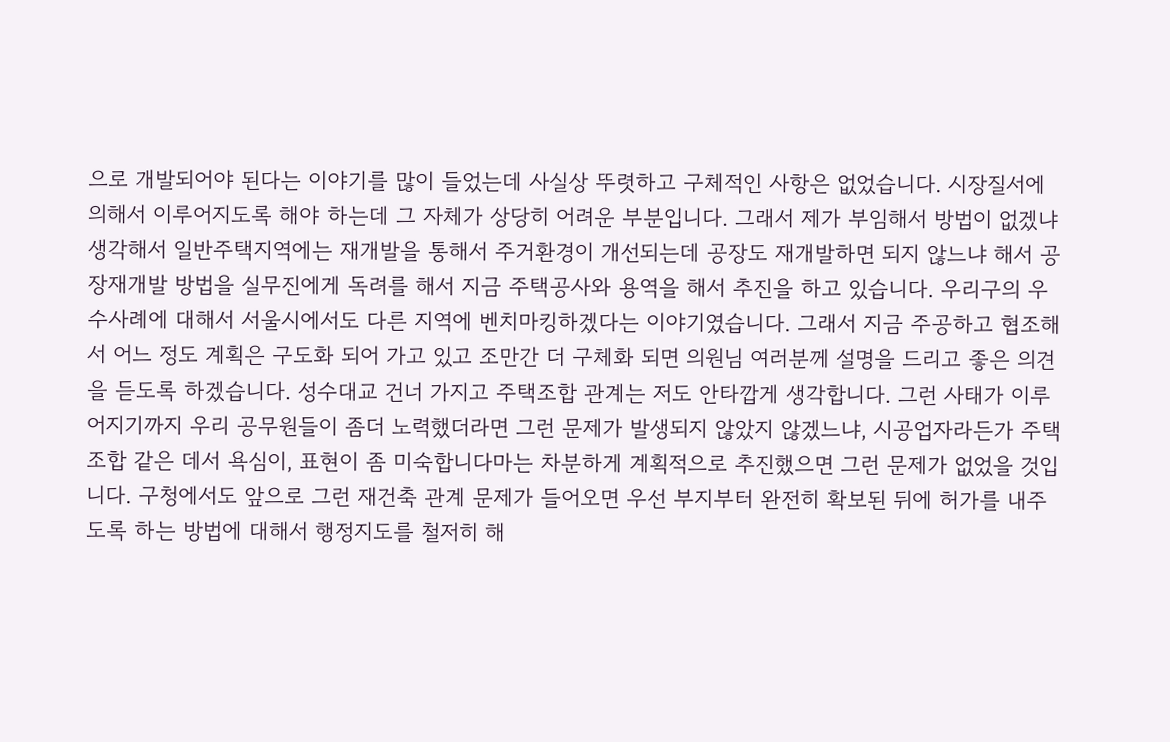으로 개발되어야 된다는 이야기를 많이 들었는데 사실상 뚜렷하고 구체적인 사항은 없었습니다. 시장질서에 의해서 이루어지도록 해야 하는데 그 자체가 상당히 어려운 부분입니다. 그래서 제가 부임해서 방법이 없겠냐 생각해서 일반주택지역에는 재개발을 통해서 주거환경이 개선되는데 공장도 재개발하면 되지 않느냐 해서 공장재개발 방법을 실무진에게 독려를 해서 지금 주택공사와 용역을 해서 추진을 하고 있습니다. 우리구의 우수사례에 대해서 서울시에서도 다른 지역에 벤치마킹하겠다는 이야기였습니다. 그래서 지금 주공하고 협조해서 어느 정도 계획은 구도화 되어 가고 있고 조만간 더 구체화 되면 의원님 여러분께 설명을 드리고 좋은 의견을 듣도록 하겠습니다. 성수대교 건너 가지고 주택조합 관계는 저도 안타깝게 생각합니다. 그런 사태가 이루어지기까지 우리 공무원들이 좀더 노력했더라면 그런 문제가 발생되지 않았지 않겠느냐, 시공업자라든가 주택조합 같은 데서 욕심이, 표현이 좀 미숙합니다마는 차분하게 계획적으로 추진했으면 그런 문제가 없었을 것입니다. 구청에서도 앞으로 그런 재건축 관계 문제가 들어오면 우선 부지부터 완전히 확보된 뒤에 허가를 내주도록 하는 방법에 대해서 행정지도를 철저히 해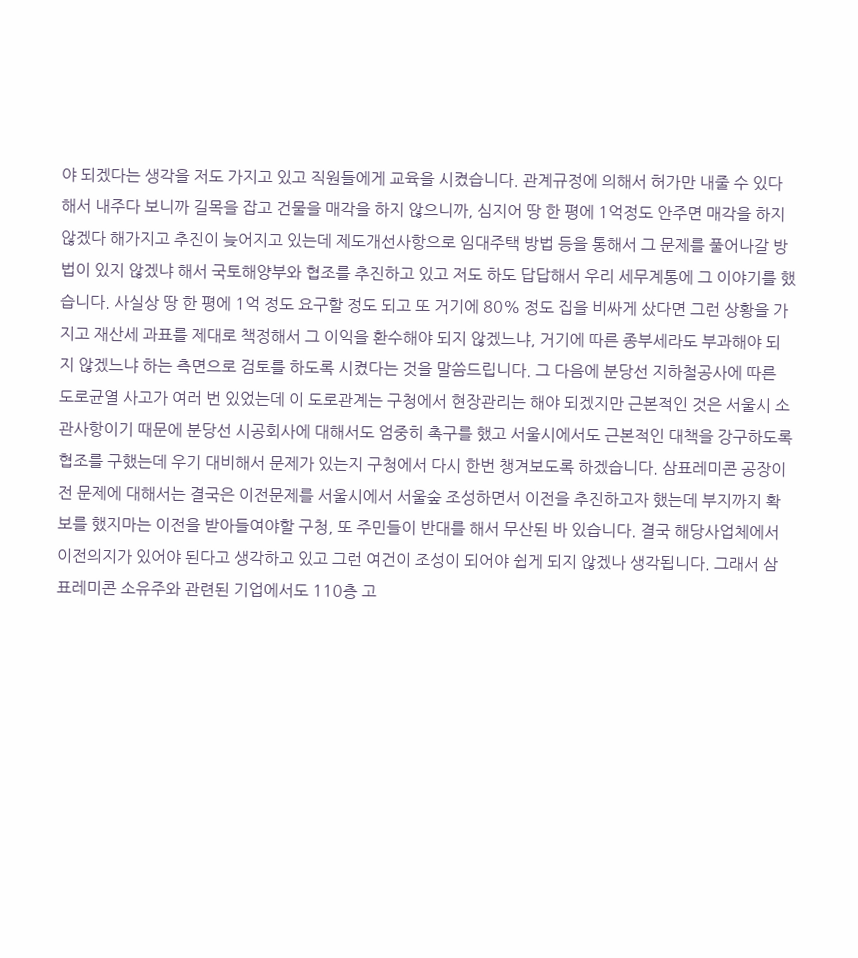야 되겠다는 생각을 저도 가지고 있고 직원들에게 교육을 시켰습니다. 관계규정에 의해서 허가만 내줄 수 있다 해서 내주다 보니까 길목을 잡고 건물을 매각을 하지 않으니까, 심지어 땅 한 평에 1억정도 안주면 매각을 하지 않겠다 해가지고 추진이 늦어지고 있는데 제도개선사항으로 임대주택 방법 등을 통해서 그 문제를 풀어나갈 방법이 있지 않겠냐 해서 국토해양부와 협조를 추진하고 있고 저도 하도 답답해서 우리 세무계통에 그 이야기를 했습니다. 사실상 땅 한 평에 1억 정도 요구할 정도 되고 또 거기에 80% 정도 집을 비싸게 샀다면 그런 상황을 가지고 재산세 과표를 제대로 책정해서 그 이익을 환수해야 되지 않겠느냐, 거기에 따른 종부세라도 부과해야 되지 않겠느냐 하는 측면으로 검토를 하도록 시켰다는 것을 말씀드립니다. 그 다음에 분당선 지하철공사에 따른 도로균열 사고가 여러 번 있었는데 이 도로관계는 구청에서 현장관리는 해야 되겠지만 근본적인 것은 서울시 소관사항이기 때문에 분당선 시공회사에 대해서도 엄중히 촉구를 했고 서울시에서도 근본적인 대책을 강구하도록 협조를 구했는데 우기 대비해서 문제가 있는지 구청에서 다시 한번 챙겨보도록 하겠습니다. 삼표레미콘 공장이전 문제에 대해서는 결국은 이전문제를 서울시에서 서울숲 조성하면서 이전을 추진하고자 했는데 부지까지 확보를 했지마는 이전을 받아들여야할 구청, 또 주민들이 반대를 해서 무산된 바 있습니다. 결국 해당사업체에서 이전의지가 있어야 된다고 생각하고 있고 그런 여건이 조성이 되어야 쉽게 되지 않겠나 생각됩니다. 그래서 삼표레미콘 소유주와 관련된 기업에서도 110층 고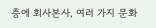층에 회사본사, 여러 가지 문화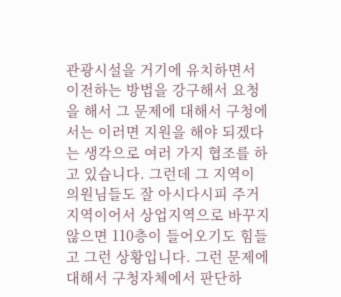관광시설을 거기에 유치하면서 이전하는 방법을 강구해서 요청을 해서 그 문제에 대해서 구청에서는 이러면 지원을 해야 되겠다는 생각으로 여러 가지 협조를 하고 있습니다. 그런데 그 지역이 의원님들도 잘 아시다시피 주거지역이어서 상업지역으로 바꾸지 않으면 110층이 들어오기도 힘들고 그런 상황입니다. 그런 문제에 대해서 구청자체에서 판단하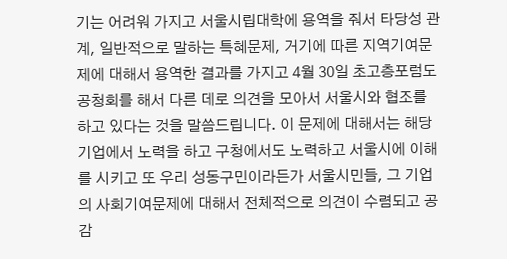기는 어려워 가지고 서울시립대학에 용역을 줘서 타당성 관계, 일반적으로 말하는 특혜문제, 거기에 따른 지역기여문제에 대해서 용역한 결과를 가지고 4월 30일 초고층포럼도 공청회를 해서 다른 데로 의견을 모아서 서울시와 협조를 하고 있다는 것을 말씀드립니다. 이 문제에 대해서는 해당기업에서 노력을 하고 구청에서도 노력하고 서울시에 이해를 시키고 또 우리 성동구민이라든가 서울시민들, 그 기업의 사회기여문제에 대해서 전체적으로 의견이 수렴되고 공감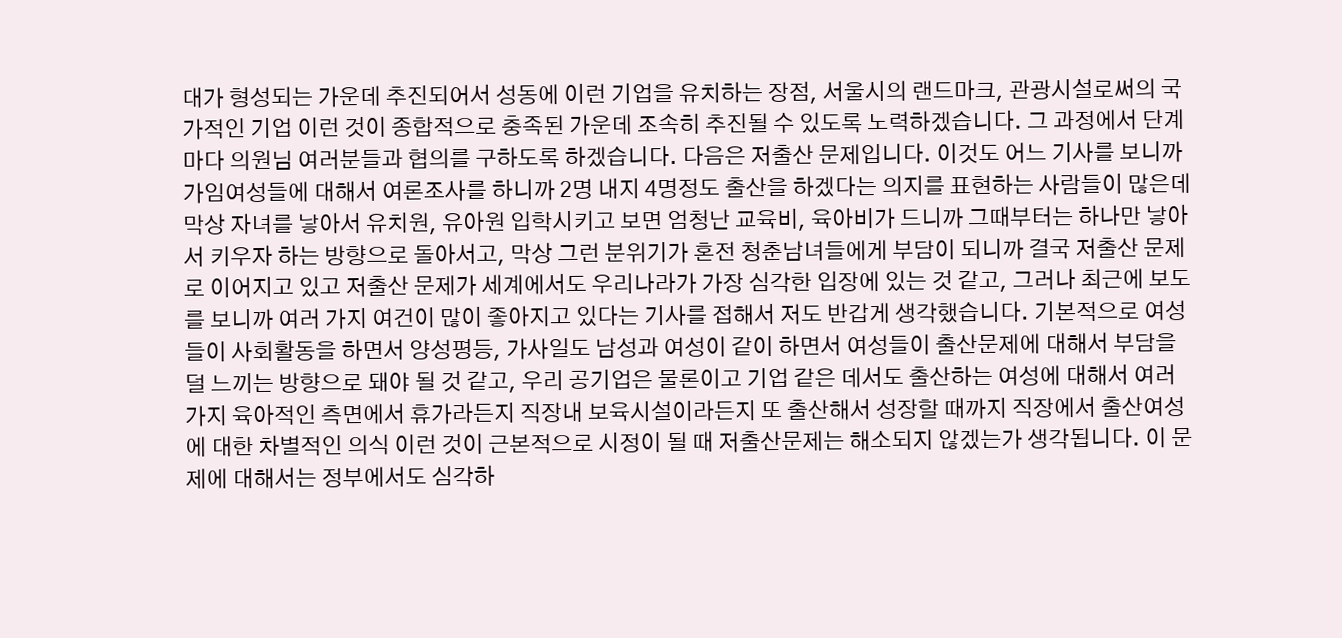대가 형성되는 가운데 추진되어서 성동에 이런 기업을 유치하는 장점, 서울시의 랜드마크, 관광시설로써의 국가적인 기업 이런 것이 종합적으로 충족된 가운데 조속히 추진될 수 있도록 노력하겠습니다. 그 과정에서 단계마다 의원님 여러분들과 협의를 구하도록 하겠습니다. 다음은 저출산 문제입니다. 이것도 어느 기사를 보니까 가임여성들에 대해서 여론조사를 하니까 2명 내지 4명정도 출산을 하겠다는 의지를 표현하는 사람들이 많은데 막상 자녀를 낳아서 유치원, 유아원 입학시키고 보면 엄청난 교육비, 육아비가 드니까 그때부터는 하나만 낳아서 키우자 하는 방향으로 돌아서고, 막상 그런 분위기가 혼전 청춘남녀들에게 부담이 되니까 결국 저출산 문제로 이어지고 있고 저출산 문제가 세계에서도 우리나라가 가장 심각한 입장에 있는 것 같고, 그러나 최근에 보도를 보니까 여러 가지 여건이 많이 좋아지고 있다는 기사를 접해서 저도 반갑게 생각했습니다. 기본적으로 여성들이 사회활동을 하면서 양성평등, 가사일도 남성과 여성이 같이 하면서 여성들이 출산문제에 대해서 부담을 덜 느끼는 방향으로 돼야 될 것 같고, 우리 공기업은 물론이고 기업 같은 데서도 출산하는 여성에 대해서 여러 가지 육아적인 측면에서 휴가라든지 직장내 보육시설이라든지 또 출산해서 성장할 때까지 직장에서 출산여성에 대한 차별적인 의식 이런 것이 근본적으로 시정이 될 때 저출산문제는 해소되지 않겠는가 생각됩니다. 이 문제에 대해서는 정부에서도 심각하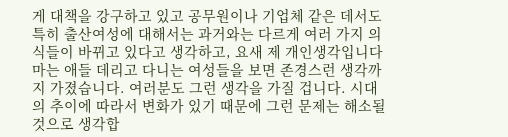게 대책을 강구하고 있고 공무원이나 기업체 같은 데서도 특히 출산여성에 대해서는 과거와는 다르게 여러 가지 의식들이 바뀌고 있다고 생각하고, 요새 제 개인생각입니다마는 애들 데리고 다니는 여성들을 보면 존경스런 생각까지 가졌습니다. 여러분도 그런 생각을 가질 겁니다. 시대의 추이에 따라서 변화가 있기 때문에 그런 문제는 해소될 것으로 생각합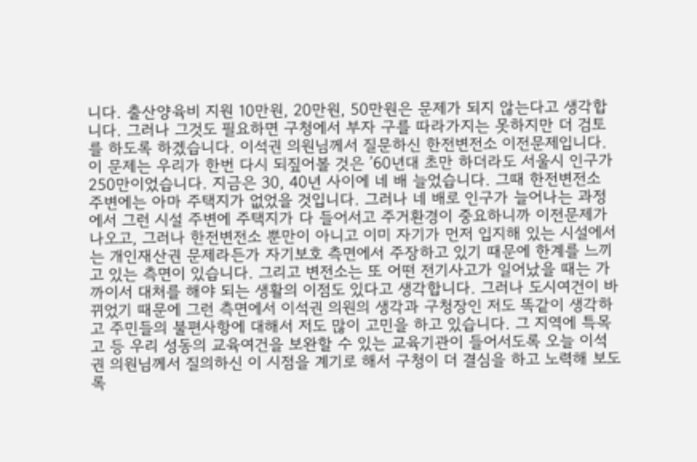니다. 출산양육비 지원 10만원, 20만원, 50만원은 문제가 되지 않는다고 생각합니다. 그러나 그것도 필요하면 구청에서 부자 구를 따라가지는 못하지만 더 검토를 하도록 하겠습니다. 이석권 의원님께서 질문하신 한전변전소 이전문제입니다. 이 문제는 우리가 한번 다시 되짚어볼 것은 ’60년대 초만 하더라도 서울시 인구가 250만이었습니다. 지금은 30, 40년 사이에 네 배 늘었습니다. 그때 한전변전소 주변에는 아마 주택지가 없었을 것입니다. 그러나 네 배로 인구가 늘어나는 과정에서 그런 시설 주변에 주택지가 다 들어서고 주거환경이 중요하니까 이전문제가 나오고, 그러나 한전변전소 뿐만이 아니고 이미 자기가 먼저 입지해 있는 시설에서는 개인재산권 문제라든가 자기보호 측면에서 주장하고 있기 때문에 한계를 느끼고 있는 측면이 있습니다. 그리고 변전소는 또 어떤 전기사고가 일어났을 때는 가까이서 대처를 해야 되는 생활의 이점도 있다고 생각합니다. 그러나 도시여건이 바뀌었기 때문에 그런 측면에서 이석권 의원의 생각과 구청장인 저도 똑같이 생각하고 주민들의 불편사항에 대해서 저도 많이 고민을 하고 있습니다. 그 지역에 특목고 등 우리 성동의 교육여건을 보완할 수 있는 교육기관이 들어서도록 오늘 이석권 의원님께서 질의하신 이 시점을 계기로 해서 구청이 더 결심을 하고 노력해 보도록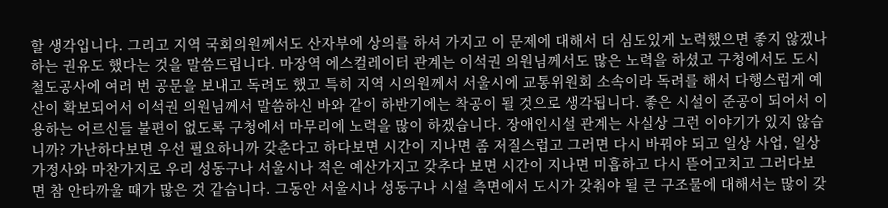할 생각입니다. 그리고 지역 국회의원께서도 산자부에 상의를 하셔 가지고 이 문제에 대해서 더 심도있게 노력했으면 좋지 않겠나 하는 권유도 했다는 것을 말씀드립니다. 마장역 에스컬레이터 관계는 이석권 의원님께서도 많은 노력을 하셨고 구청에서도 도시철도공사에 여러 번 공문을 보내고 독려도 했고 특히 지역 시의원께서 서울시에 교통위원회 소속이라 독려를 해서 다행스럽게 예산이 확보되어서 이석권 의원님께서 말씀하신 바와 같이 하반기에는 착공이 될 것으로 생각됩니다. 좋은 시설이 준공이 되어서 이용하는 어르신들 불편이 없도록 구청에서 마무리에 노력을 많이 하겠습니다. 장애인시설 관계는 사실상 그런 이야기가 있지 않습니까? 가난하다보면 우선 필요하니까 갖춘다고 하다보면 시간이 지나면 좀 저질스럽고 그러면 다시 바꿔야 되고 일상 사업, 일상 가정사와 마찬가지로 우리 성동구나 서울시나 적은 예산가지고 갖추다 보면 시간이 지나면 미흡하고 다시 뜯어고치고 그러다보면 참 안타까울 때가 많은 것 같습니다. 그동안 서울시나 성동구나 시설 측면에서 도시가 갖춰야 될 큰 구조물에 대해서는 많이 갖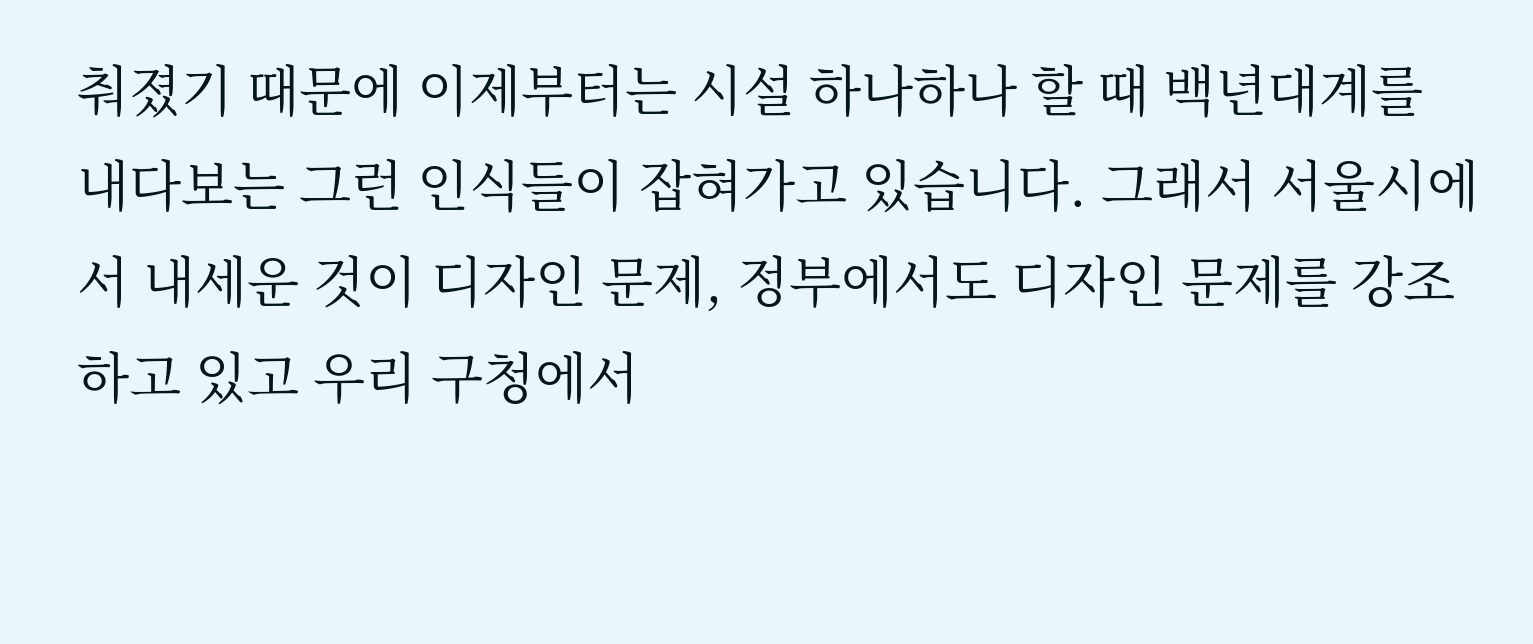춰졌기 때문에 이제부터는 시설 하나하나 할 때 백년대계를 내다보는 그런 인식들이 잡혀가고 있습니다. 그래서 서울시에서 내세운 것이 디자인 문제, 정부에서도 디자인 문제를 강조하고 있고 우리 구청에서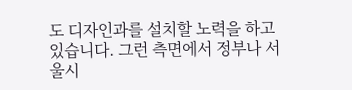도 디자인과를 설치할 노력을 하고 있습니다. 그런 측면에서 정부나 서울시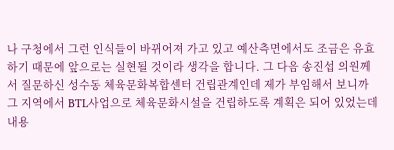나 구청에서 그런 인식들이 바뀌어져 가고 있고 예산측면에서도 조금은 유효하기 때문에 앞으로는 실현될 것이라 생각을 합니다. 그 다음 송진섭 의원께서 질문하신 성수동 체육문화복합센터 건립관계인데 제가 부임해서 보니까 그 지역에서 BTL사업으로 체육문화시설을 건립하도록 계획은 되어 있었는데 내용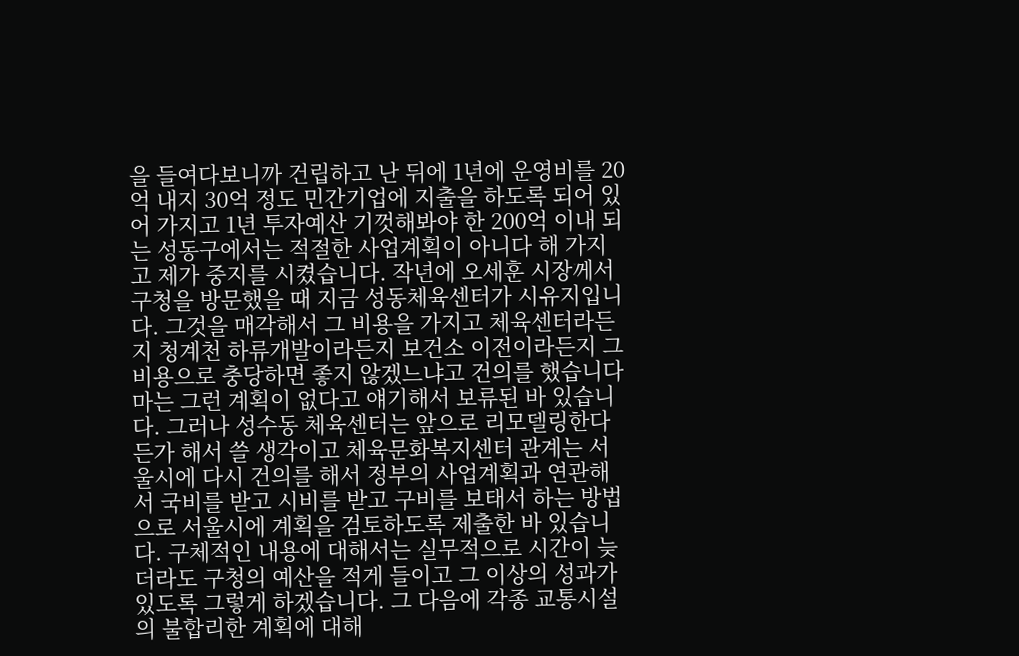을 들여다보니까 건립하고 난 뒤에 1년에 운영비를 20억 내지 30억 정도 민간기업에 지출을 하도록 되어 있어 가지고 1년 투자예산 기껏해봐야 한 200억 이내 되는 성동구에서는 적절한 사업계획이 아니다 해 가지고 제가 중지를 시켰습니다. 작년에 오세훈 시장께서 구청을 방문했을 때 지금 성동체육센터가 시유지입니다. 그것을 매각해서 그 비용을 가지고 체육센터라든지 청계천 하류개발이라든지 보건소 이전이라든지 그 비용으로 충당하면 좋지 않겠느냐고 건의를 했습니다마는 그런 계획이 없다고 얘기해서 보류된 바 있습니다. 그러나 성수동 체육센터는 앞으로 리모델링한다든가 해서 쓸 생각이고 체육문화복지센터 관계는 서울시에 다시 건의를 해서 정부의 사업계획과 연관해서 국비를 받고 시비를 받고 구비를 보태서 하는 방법으로 서울시에 계획을 검토하도록 제출한 바 있습니다. 구체적인 내용에 대해서는 실무적으로 시간이 늦더라도 구청의 예산을 적게 들이고 그 이상의 성과가 있도록 그렇게 하겠습니다. 그 다음에 각종 교통시설의 불합리한 계획에 대해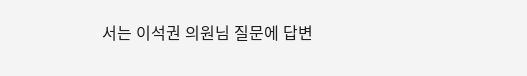서는 이석권 의원님 질문에 답변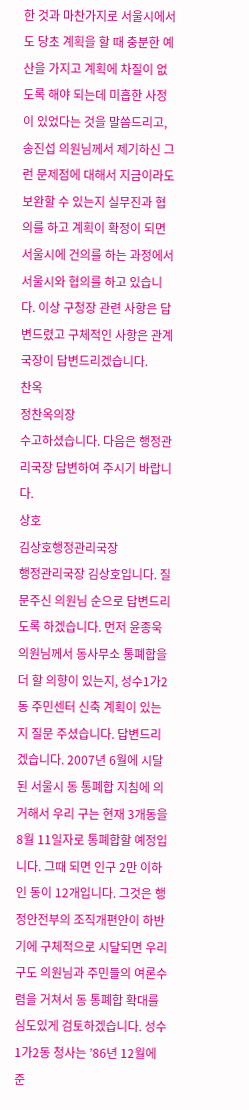한 것과 마찬가지로 서울시에서도 당초 계획을 할 때 충분한 예산을 가지고 계획에 차질이 없도록 해야 되는데 미흡한 사정이 있었다는 것을 말씀드리고, 송진섭 의원님께서 제기하신 그런 문제점에 대해서 지금이라도 보완할 수 있는지 실무진과 협의를 하고 계획이 확정이 되면 서울시에 건의를 하는 과정에서 서울시와 협의를 하고 있습니다. 이상 구청장 관련 사항은 답변드렸고 구체적인 사항은 관계국장이 답변드리겠습니다.
찬옥
정찬옥의장
수고하셨습니다. 다음은 행정관리국장 답변하여 주시기 바랍니다.
상호
김상호행정관리국장
행정관리국장 김상호입니다. 질문주신 의원님 순으로 답변드리도록 하겠습니다. 먼저 윤종욱 의원님께서 동사무소 통폐합을 더 할 의향이 있는지, 성수1가2동 주민센터 신축 계획이 있는지 질문 주셨습니다. 답변드리겠습니다. 2007년 6월에 시달된 서울시 동 통폐합 지침에 의거해서 우리 구는 현재 3개동을 8월 11일자로 통폐합할 예정입니다. 그때 되면 인구 2만 이하인 동이 12개입니다. 그것은 행정안전부의 조직개편안이 하반기에 구체적으로 시달되면 우리구도 의원님과 주민들의 여론수렴을 거쳐서 동 통폐합 확대를 심도있게 검토하겠습니다. 성수1가2동 청사는 ’86년 12월에 준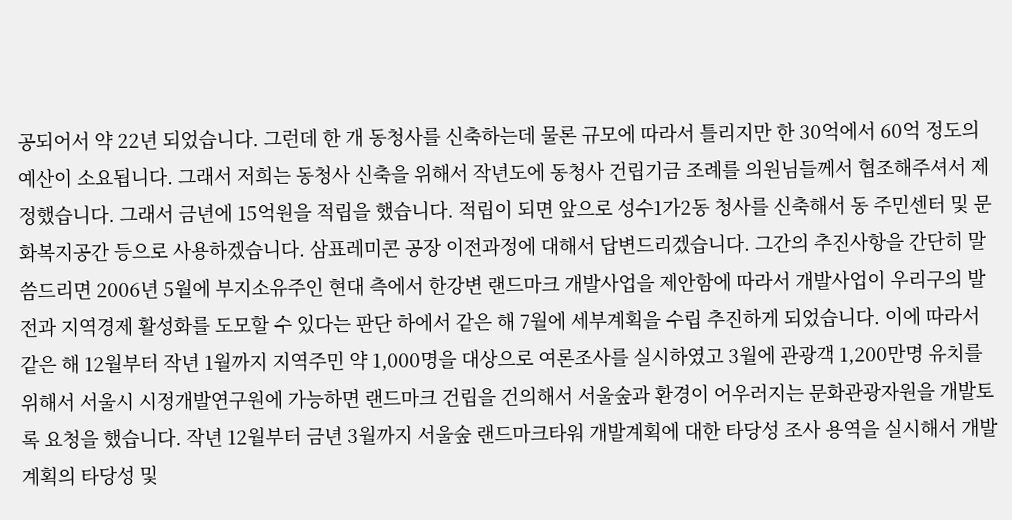공되어서 약 22년 되었습니다. 그런데 한 개 동청사를 신축하는데 물론 규모에 따라서 틀리지만 한 30억에서 60억 정도의 예산이 소요됩니다. 그래서 저희는 동청사 신축을 위해서 작년도에 동청사 건립기금 조례를 의원님들께서 협조해주셔서 제정했습니다. 그래서 금년에 15억원을 적립을 했습니다. 적립이 되면 앞으로 성수1가2동 청사를 신축해서 동 주민센터 및 문화복지공간 등으로 사용하겠습니다. 삼표레미콘 공장 이전과정에 대해서 답변드리겠습니다. 그간의 추진사항을 간단히 말씀드리면 2006년 5월에 부지소유주인 현대 측에서 한강변 랜드마크 개발사업을 제안함에 따라서 개발사업이 우리구의 발전과 지역경제 활성화를 도모할 수 있다는 판단 하에서 같은 해 7월에 세부계획을 수립 추진하게 되었습니다. 이에 따라서 같은 해 12월부터 작년 1월까지 지역주민 약 1,000명을 대상으로 여론조사를 실시하였고 3월에 관광객 1,200만명 유치를 위해서 서울시 시정개발연구원에 가능하면 랜드마크 건립을 건의해서 서울숲과 환경이 어우러지는 문화관광자원을 개발토록 요청을 했습니다. 작년 12월부터 금년 3월까지 서울숲 랜드마크타워 개발계획에 대한 타당성 조사 용역을 실시해서 개발계획의 타당성 및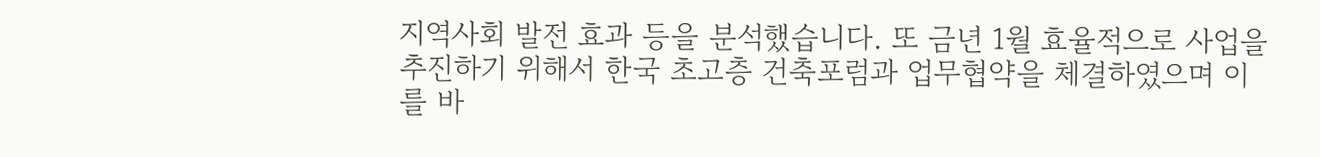지역사회 발전 효과 등을 분석했습니다. 또 금년 1월 효율적으로 사업을 추진하기 위해서 한국 초고층 건축포럼과 업무협약을 체결하였으며 이를 바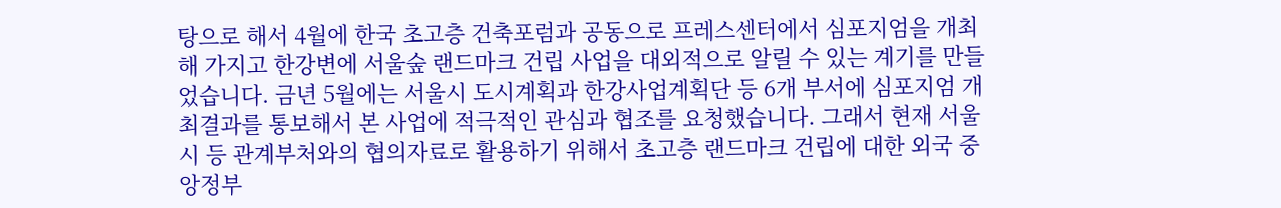탕으로 해서 4월에 한국 초고층 건축포럼과 공동으로 프레스센터에서 심포지엄을 개최해 가지고 한강변에 서울숲 랜드마크 건립 사업을 대외적으로 알릴 수 있는 계기를 만들었습니다. 금년 5월에는 서울시 도시계획과 한강사업계획단 등 6개 부서에 심포지엄 개최결과를 통보해서 본 사업에 적극적인 관심과 협조를 요청했습니다. 그래서 현재 서울시 등 관계부처와의 협의자료로 활용하기 위해서 초고층 랜드마크 건립에 대한 외국 중앙정부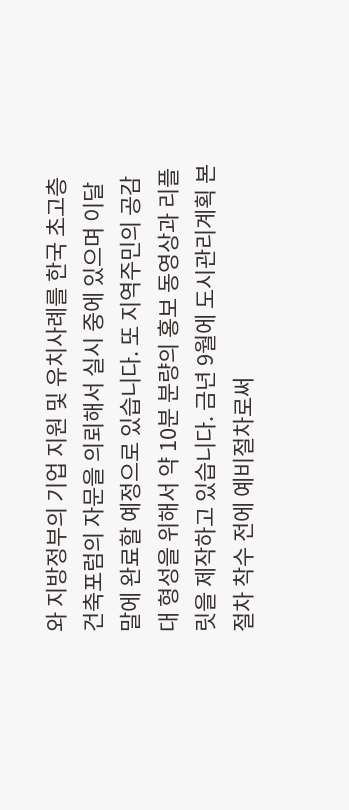와 지방정부의 기업 지원 및 유치사례를 한국 초고층 건축포럼의 자문을 의뢰해서 실시 중에 있으며 이달 말에 완료할 예정으로 있습니다. 또 지역주민의 공감대 형성을 위해서 약 10분 분량의 홍보 동영상과 리플릿을 제작하고 있습니다. 금년 9월에 도시관리계획 본 절차 착수 전에 예비절차로써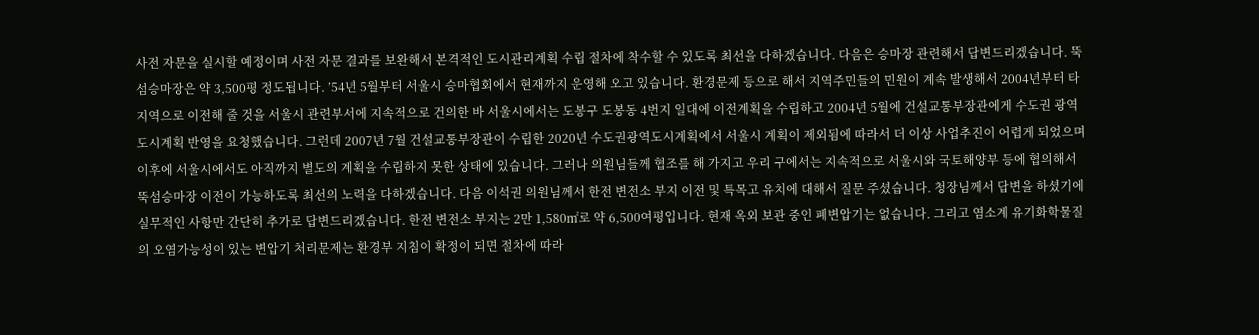사전 자문을 실시할 예정이며 사전 자문 결과를 보완해서 본격적인 도시관리계획 수립 절차에 착수할 수 있도록 최선을 다하겠습니다. 다음은 승마장 관련해서 답변드리겠습니다. 뚝섬승마장은 약 3,500평 정도됩니다. ’54년 5월부터 서울시 승마협회에서 현재까지 운영해 오고 있습니다. 환경문제 등으로 해서 지역주민들의 민원이 계속 발생해서 2004년부터 타 지역으로 이전해 줄 것을 서울시 관련부서에 지속적으로 건의한 바 서울시에서는 도봉구 도봉동 4번지 일대에 이전계획을 수립하고 2004년 5월에 건설교통부장관에게 수도권 광역도시계획 반영을 요청했습니다. 그런데 2007년 7월 건설교통부장관이 수립한 2020년 수도권광역도시계획에서 서울시 계획이 제외됨에 따라서 더 이상 사업추진이 어렵게 되었으며 이후에 서울시에서도 아직까지 별도의 계획을 수립하지 못한 상태에 있습니다. 그러나 의원님들께 협조를 해 가지고 우리 구에서는 지속적으로 서울시와 국토해양부 등에 협의해서 뚝섬승마장 이전이 가능하도록 최선의 노력을 다하겠습니다. 다음 이석권 의원님께서 한전 변전소 부지 이전 및 특목고 유치에 대해서 질문 주셨습니다. 청장님께서 답변을 하셨기에 실무적인 사항만 간단히 추가로 답변드리겠습니다. 한전 변전소 부지는 2만 1,580㎡로 약 6,500여평입니다. 현재 옥외 보관 중인 폐변압기는 없습니다. 그리고 염소계 유기화학물질의 오염가능성이 있는 변압기 처리문제는 환경부 지침이 확정이 되면 절차에 따라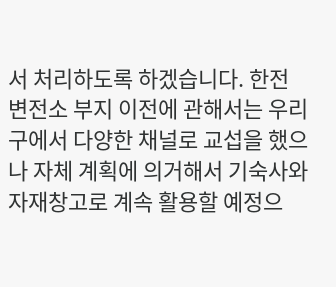서 처리하도록 하겠습니다. 한전 변전소 부지 이전에 관해서는 우리 구에서 다양한 채널로 교섭을 했으나 자체 계획에 의거해서 기숙사와 자재창고로 계속 활용할 예정으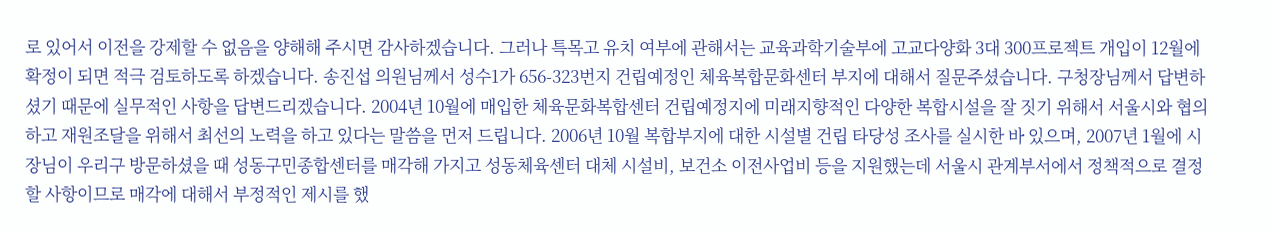로 있어서 이전을 강제할 수 없음을 양해해 주시면 감사하겠습니다. 그러나 특목고 유치 여부에 관해서는 교육과학기술부에 고교다양화 3대 300프로젝트 개입이 12월에 확정이 되면 적극 검토하도록 하겠습니다. 송진섭 의원님께서 성수1가 656-323번지 건립예정인 체육복합문화센터 부지에 대해서 질문주셨습니다. 구청장님께서 답변하셨기 때문에 실무적인 사항을 답변드리겠습니다. 2004년 10월에 매입한 체육문화복합센터 건립예정지에 미래지향적인 다양한 복합시설을 잘 짓기 위해서 서울시와 협의하고 재원조달을 위해서 최선의 노력을 하고 있다는 말씀을 먼저 드립니다. 2006년 10월 복합부지에 대한 시설별 건립 타당성 조사를 실시한 바 있으며, 2007년 1월에 시장님이 우리구 방문하셨을 때 성동구민종합센터를 매각해 가지고 성동체육센터 대체 시설비, 보건소 이전사업비 등을 지원했는데 서울시 관계부서에서 정책적으로 결정할 사항이므로 매각에 대해서 부정적인 제시를 했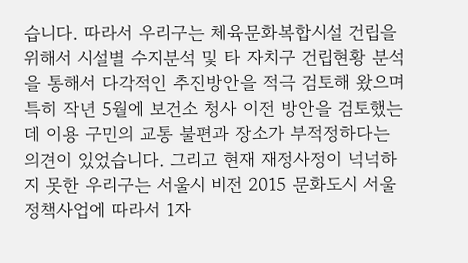습니다. 따라서 우리구는 체육문화복합시설 건립을 위해서 시설별 수지분석 및 타 자치구 건립현황 분석을 통해서 다각적인 추진방안을 적극 검토해 왔으며 특히 작년 5월에 보건소 청사 이전 방안을 검토했는데 이용 구민의 교통 불편과 장소가 부적정하다는 의견이 있었습니다. 그리고 현재 재정사정이 넉넉하지 못한 우리구는 서울시 비전 2015 문화도시 서울 정책사업에 따라서 1자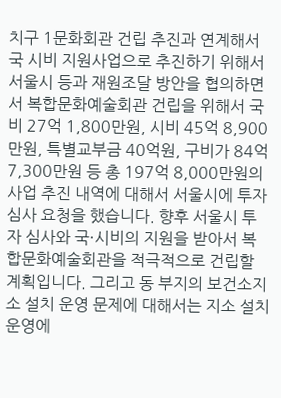치구 1문화회관 건립 추진과 연계해서 국 시비 지원사업으로 추진하기 위해서 서울시 등과 재원조달 방안을 협의하면서 복합문화예술회관 건립을 위해서 국비 27억 1,800만원, 시비 45억 8,900만원, 특별교부금 40억원, 구비가 84억 7,300만원 등 총 197억 8,000만원의 사업 추진 내역에 대해서 서울시에 투자심사 요청을 했습니다. 향후 서울시 투자 심사와 국·시비의 지원을 받아서 복합문화예술회관을 적극적으로 건립할 계획입니다. 그리고 동 부지의 보건소지소 설치 운영 문제에 대해서는 지소 설치 운영에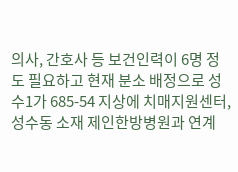의사, 간호사 등 보건인력이 6명 정도 필요하고 현재 분소 배정으로 성수1가 685-54 지상에 치매지원센터, 성수동 소재 제인한방병원과 연계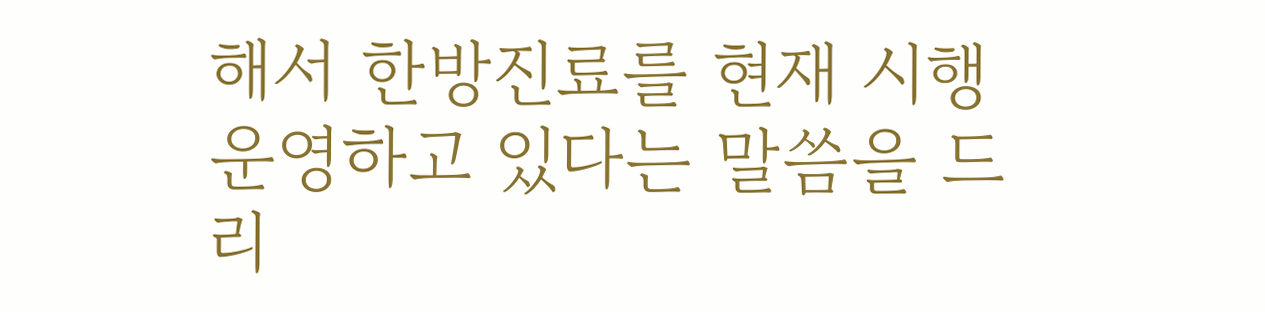해서 한방진료를 현재 시행 운영하고 있다는 말씀을 드리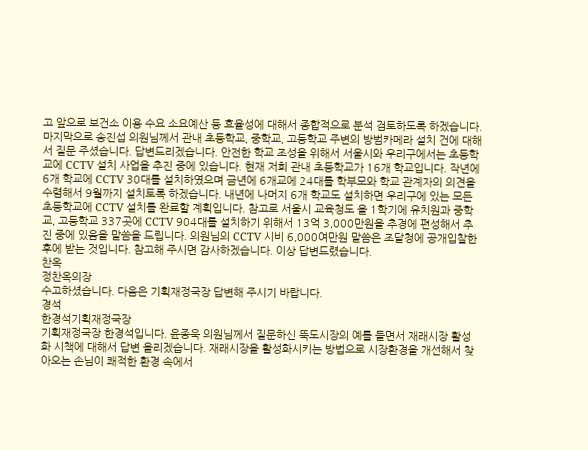고 앞으로 보건소 이용 수요 소요예산 등 효율성에 대해서 종합적으로 분석 검토하도록 하겠습니다. 마지막으로 송진섭 의원님께서 관내 초등학교, 중학교, 고등학교 주변의 방범카메라 설치 건에 대해서 질문 주셨습니다. 답변드리겠습니다. 안전한 학교 조성을 위해서 서울시와 우리구에서는 초등학교에 CCTV 설치 사업을 추진 중에 있습니다. 현재 저희 관내 초등학교가 16개 학교입니다. 작년에 6개 학교에 CCTV 30대를 설치하였으며 금년에 6개교에 24대를 학부모와 학교 관계자의 의견을 수렴해서 9월까지 설치토록 하겠습니다. 내년에 나머지 6개 학교도 설치하면 우리구에 있는 모든 초등학교에 CCTV 설치를 완료할 계획입니다. 참고로 서울시 교육청도 올 1학기에 유치원과 중학교, 고등학교 337곳에 CCTV 904대를 설치하기 위해서 13억 3,000만원을 추경에 편성해서 추진 중에 있음을 말씀을 드립니다. 의원님의 CCTV 시비 6,000여만원 말씀은 조달청에 공개입찰한 후에 받는 것입니다. 참고해 주시면 감사하겠습니다. 이상 답변드렸습니다.
찬옥
정찬옥의장
수고하셨습니다. 다음은 기획재정국장 답변해 주시기 바랍니다.
경석
한경석기획재정국장
기획재정국장 한경석입니다. 윤종욱 의원님께서 질문하신 뚝도시장의 예를 들면서 재래시장 활성화 시책에 대해서 답변 올리겠습니다. 재래시장을 활성화시키는 방법으로 시장환경을 개선해서 찾아오는 손님이 쾌적한 환경 속에서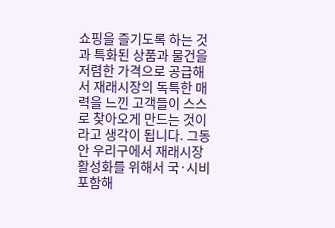쇼핑을 즐기도록 하는 것과 특화된 상품과 물건을 저렴한 가격으로 공급해서 재래시장의 독특한 매력을 느낀 고객들이 스스로 찾아오게 만드는 것이라고 생각이 됩니다. 그동안 우리구에서 재래시장 활성화를 위해서 국·시비 포함해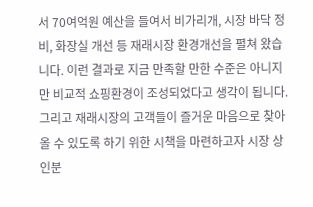서 70여억원 예산을 들여서 비가리개, 시장 바닥 정비, 화장실 개선 등 재래시장 환경개선을 펼쳐 왔습니다. 이런 결과로 지금 만족할 만한 수준은 아니지만 비교적 쇼핑환경이 조성되었다고 생각이 됩니다. 그리고 재래시장의 고객들이 즐거운 마음으로 찾아올 수 있도록 하기 위한 시책을 마련하고자 시장 상인분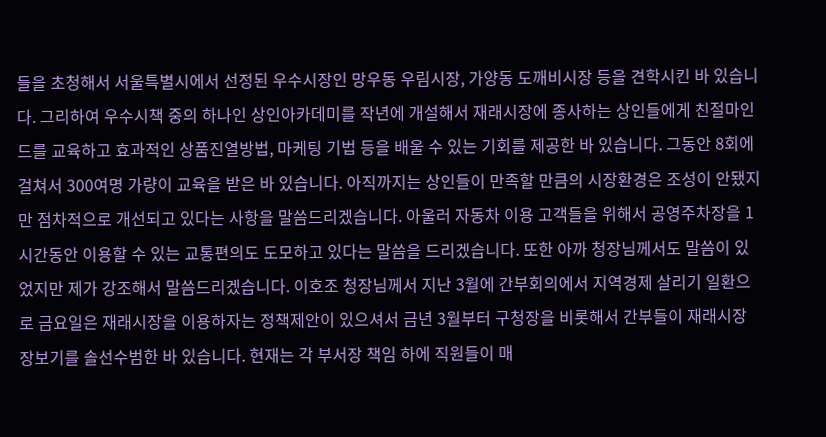들을 초청해서 서울특별시에서 선정된 우수시장인 망우동 우림시장, 가양동 도깨비시장 등을 견학시킨 바 있습니다. 그리하여 우수시책 중의 하나인 상인아카데미를 작년에 개설해서 재래시장에 종사하는 상인들에게 친절마인드를 교육하고 효과적인 상품진열방법, 마케팅 기법 등을 배울 수 있는 기회를 제공한 바 있습니다. 그동안 8회에 걸쳐서 300여명 가량이 교육을 받은 바 있습니다. 아직까지는 상인들이 만족할 만큼의 시장환경은 조성이 안됐지만 점차적으로 개선되고 있다는 사항을 말씀드리겠습니다. 아울러 자동차 이용 고객들을 위해서 공영주차장을 1시간동안 이용할 수 있는 교통편의도 도모하고 있다는 말씀을 드리겠습니다. 또한 아까 청장님께서도 말씀이 있었지만 제가 강조해서 말씀드리겠습니다. 이호조 청장님께서 지난 3월에 간부회의에서 지역경제 살리기 일환으로 금요일은 재래시장을 이용하자는 정책제안이 있으셔서 금년 3월부터 구청장을 비롯해서 간부들이 재래시장 장보기를 솔선수범한 바 있습니다. 현재는 각 부서장 책임 하에 직원들이 매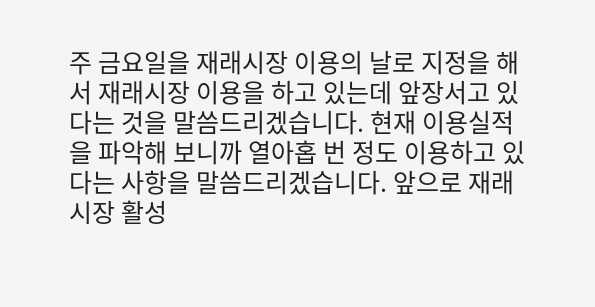주 금요일을 재래시장 이용의 날로 지정을 해서 재래시장 이용을 하고 있는데 앞장서고 있다는 것을 말씀드리겠습니다. 현재 이용실적을 파악해 보니까 열아홉 번 정도 이용하고 있다는 사항을 말씀드리겠습니다. 앞으로 재래시장 활성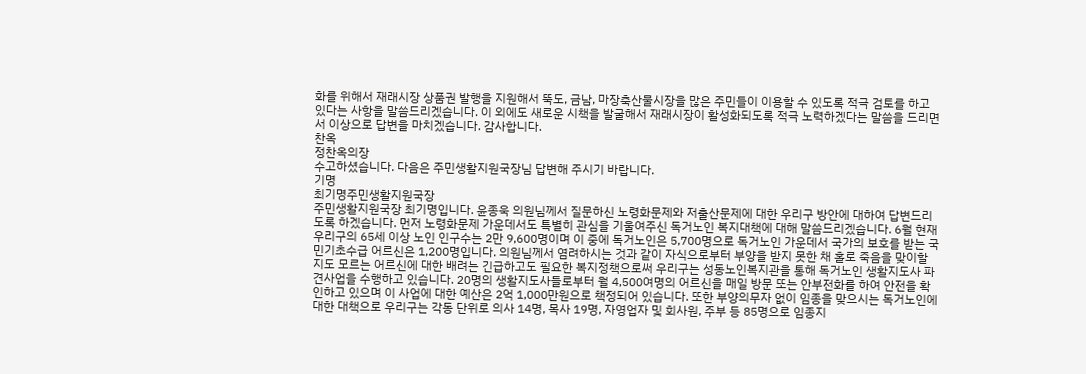화를 위해서 재래시장 상품권 발행을 지원해서 뚝도, 금남, 마장축산물시장을 많은 주민들이 이용할 수 있도록 적극 검토를 하고 있다는 사항을 말씀드리겠습니다. 이 외에도 새로운 시책을 발굴해서 재래시장이 활성화되도록 적극 노력하겠다는 말씀을 드리면서 이상으로 답변을 마치겠습니다. 감사합니다.
찬옥
정찬옥의장
수고하셨습니다. 다음은 주민생활지원국장님 답변해 주시기 바랍니다.
기명
최기명주민생활지원국장
주민생활지원국장 최기명입니다. 윤종욱 의원님께서 질문하신 노령화문제와 저출산문제에 대한 우리구 방안에 대하여 답변드리도록 하겠습니다. 먼저 노령화문제 가운데서도 특별히 관심을 기울여주신 독거노인 복지대책에 대해 말씀드리겠습니다. 6월 현재 우리구의 65세 이상 노인 인구수는 2만 9,600명이며 이 중에 독거노인은 5,700명으로 독거노인 가운데서 국가의 보호를 받는 국민기초수급 어르신은 1,200명입니다. 의원님께서 염려하시는 것과 같이 자식으로부터 부양을 받지 못한 채 홀로 죽음을 맞이할 지도 모르는 어르신에 대한 배려는 긴급하고도 필요한 복지정책으로써 우리구는 성동노인복지관을 통해 독거노인 생활지도사 파견사업을 수행하고 있습니다. 20명의 생활지도사들로부터 월 4,500여명의 어르신을 매일 방문 또는 안부전화를 하여 안전을 확인하고 있으며 이 사업에 대한 예산은 2억 1,000만원으로 책정되어 있습니다. 또한 부양의무자 없이 임종을 맞으시는 독거노인에 대한 대책으로 우리구는 각동 단위로 의사 14명, 목사 19명, 자영업자 및 회사원, 주부 등 85명으로 임종지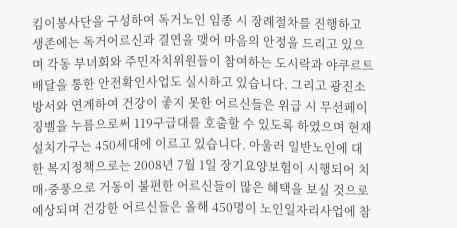킴이봉사단을 구성하여 독거노인 임종 시 장례절차를 진행하고 생존에는 독거어르신과 결연을 맺어 마음의 안정을 드리고 있으며 각동 부녀회와 주민자치위원들이 참여하는 도시락과 야쿠르트 배달을 통한 안전확인사업도 실시하고 있습니다. 그리고 광진소방서와 연계하여 건강이 좋지 못한 어르신들은 위급 시 무선페이징벨을 누름으로써 119구급대를 호출할 수 있도록 하였으며 현재 설치가구는 450세대에 이르고 있습니다. 아울러 일반노인에 대한 복지정책으로는 2008년 7월 1일 장기요양보험이 시행되어 치매·중풍으로 거동이 불편한 어르신들이 많은 혜택을 보실 것으로 예상되며 건강한 어르신들은 올해 450명이 노인일자리사업에 참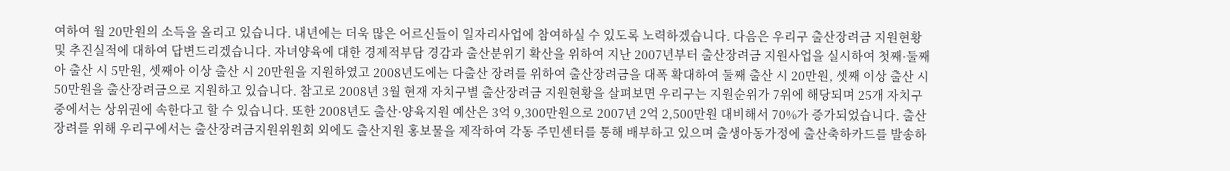여하여 월 20만원의 소득을 올리고 있습니다. 내년에는 더욱 많은 어르신들이 일자리사업에 참여하실 수 있도록 노력하겠습니다. 다음은 우리구 출산장려금 지원현황 및 추진실적에 대하여 답변드리겠습니다. 자녀양육에 대한 경제적부담 경감과 출산분위기 확산을 위하여 지난 2007년부터 출산장려금 지원사업을 실시하여 첫째·둘째아 출산 시 5만원, 셋째아 이상 출산 시 20만원을 지원하였고 2008년도에는 다출산 장려를 위하여 출산장려금을 대폭 확대하여 둘째 출산 시 20만원, 셋째 이상 출산 시 50만원을 출산장려금으로 지원하고 있습니다. 참고로 2008년 3월 현재 자치구별 출산장려금 지원현황을 살펴보면 우리구는 지원순위가 7위에 해당되며 25개 자치구 중에서는 상위권에 속한다고 할 수 있습니다. 또한 2008년도 출산·양육지원 예산은 3억 9,300만원으로 2007년 2억 2,500만원 대비해서 70%가 증가되었습니다. 출산장려를 위해 우리구에서는 출산장려금지원위원회 외에도 출산지원 홍보물을 제작하여 각동 주민센터를 통해 배부하고 있으며 출생아동가정에 출산축하카드를 발송하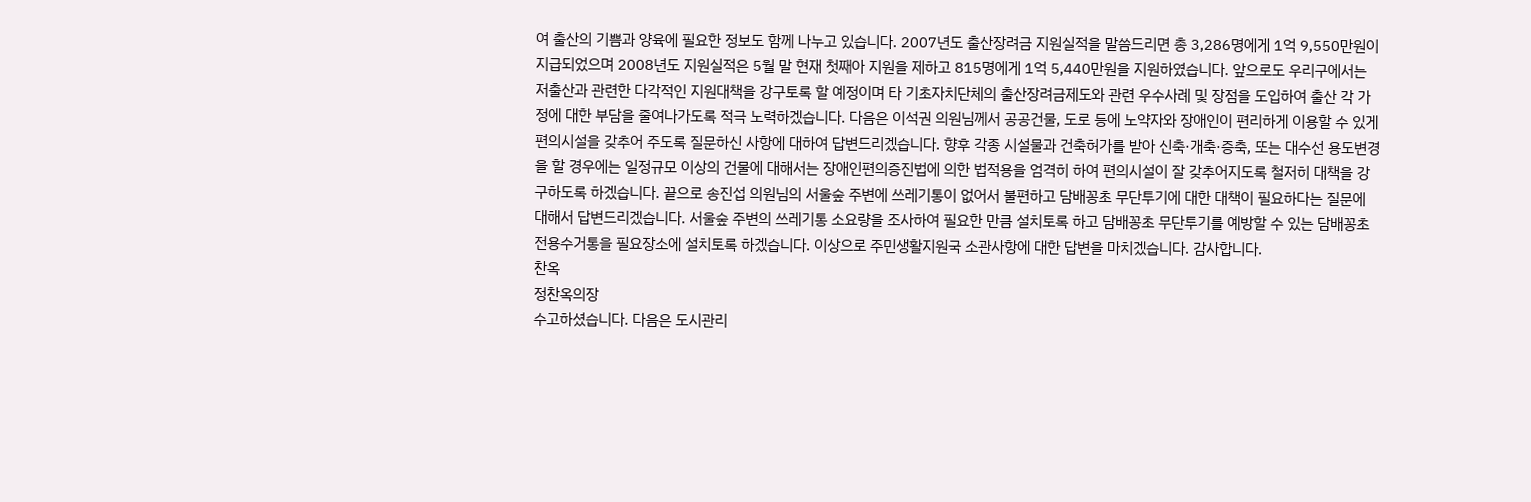여 출산의 기쁨과 양육에 필요한 정보도 함께 나누고 있습니다. 2007년도 출산장려금 지원실적을 말씀드리면 총 3,286명에게 1억 9,550만원이 지급되었으며 2008년도 지원실적은 5월 말 현재 첫째아 지원을 제하고 815명에게 1억 5,440만원을 지원하였습니다. 앞으로도 우리구에서는 저출산과 관련한 다각적인 지원대책을 강구토록 할 예정이며 타 기초자치단체의 출산장려금제도와 관련 우수사례 및 장점을 도입하여 출산 각 가정에 대한 부담을 줄여나가도록 적극 노력하겠습니다. 다음은 이석권 의원님께서 공공건물, 도로 등에 노약자와 장애인이 편리하게 이용할 수 있게 편의시설을 갖추어 주도록 질문하신 사항에 대하여 답변드리겠습니다. 향후 각종 시설물과 건축허가를 받아 신축·개축·증축, 또는 대수선 용도변경을 할 경우에는 일정규모 이상의 건물에 대해서는 장애인편의증진법에 의한 법적용을 엄격히 하여 편의시설이 잘 갖추어지도록 철저히 대책을 강구하도록 하겠습니다. 끝으로 송진섭 의원님의 서울숲 주변에 쓰레기통이 없어서 불편하고 담배꽁초 무단투기에 대한 대책이 필요하다는 질문에 대해서 답변드리겠습니다. 서울숲 주변의 쓰레기통 소요량을 조사하여 필요한 만큼 설치토록 하고 담배꽁초 무단투기를 예방할 수 있는 담배꽁초 전용수거통을 필요장소에 설치토록 하겠습니다. 이상으로 주민생활지원국 소관사항에 대한 답변을 마치겠습니다. 감사합니다.
찬옥
정찬옥의장
수고하셨습니다. 다음은 도시관리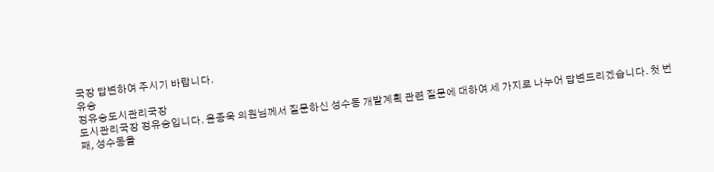국장 답변하여 주시기 바랍니다.
유승
정유승도시관리국장
도시관리국장 정유승입니다. 윤종욱 의원님께서 질문하신 성수동 개발계획 관련 질문에 대하여 세 가지로 나누어 답변드리겠습니다. 첫 번째, 성수동을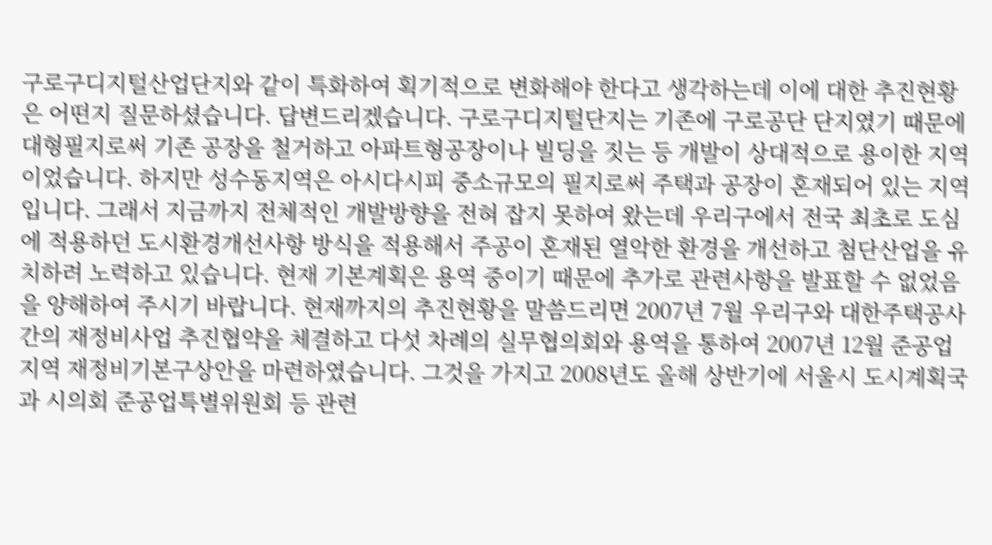구로구디지털산업단지와 같이 특화하여 획기적으로 변화해야 한다고 생각하는데 이에 대한 추진현황은 어떤지 질문하셨습니다. 답변드리겠습니다. 구로구디지털단지는 기존에 구로공단 단지였기 때문에 대형필지로써 기존 공장을 철거하고 아파트형공장이나 빌딩을 짓는 등 개발이 상대적으로 용이한 지역이었습니다. 하지만 성수동지역은 아시다시피 중소규모의 필지로써 주택과 공장이 혼재되어 있는 지역입니다. 그래서 지금까지 전체적인 개발방향을 전혀 잡지 못하여 왔는데 우리구에서 전국 최초로 도심에 적용하던 도시환경개선사항 방식을 적용해서 주공이 혼재된 열악한 환경을 개선하고 첨단산업을 유치하려 노력하고 있습니다. 현재 기본계획은 용역 중이기 때문에 추가로 관련사항을 발표할 수 없었음을 양해하여 주시기 바랍니다. 현재까지의 추진현황을 말씀드리면 2007년 7월 우리구와 대한주택공사간의 재정비사업 추진협약을 체결하고 다섯 차례의 실무협의회와 용역을 통하여 2007년 12월 준공업지역 재정비기본구상안을 마련하였습니다. 그것을 가지고 2008년도 올해 상반기에 서울시 도시계획국과 시의회 준공업특별위원회 등 관련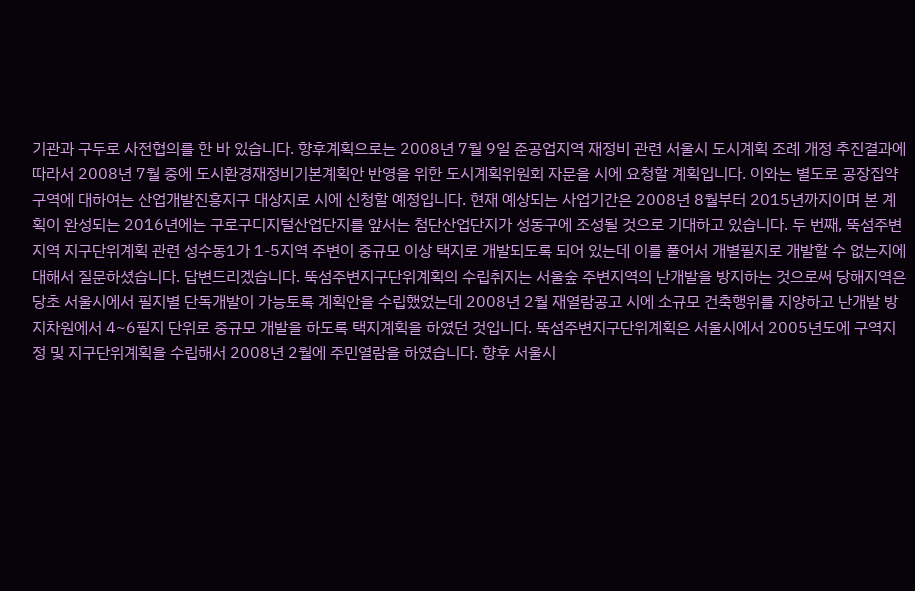기관과 구두로 사전협의를 한 바 있습니다. 향후계획으로는 2008년 7월 9일 준공업지역 재정비 관련 서울시 도시계획 조례 개정 추진결과에 따라서 2008년 7월 중에 도시환경재정비기본계획안 반영을 위한 도시계획위원회 자문을 시에 요청할 계획입니다. 이와는 별도로 공장집약구역에 대하여는 산업개발진흥지구 대상지로 시에 신청할 예정입니다. 현재 예상되는 사업기간은 2008년 8월부터 2015년까지이며 본 계획이 완성되는 2016년에는 구로구디지털산업단지를 앞서는 첨단산업단지가 성동구에 조성될 것으로 기대하고 있습니다. 두 번째, 뚝섬주변지역 지구단위계획 관련 성수동1가 1-5지역 주변이 중규모 이상 택지로 개발되도록 되어 있는데 이를 풀어서 개별필지로 개발할 수 없는지에 대해서 질문하셨습니다. 답변드리겠습니다. 뚝섬주변지구단위계획의 수립취지는 서울숲 주변지역의 난개발을 방지하는 것으로써 당해지역은 당초 서울시에서 필지별 단독개발이 가능토록 계획안을 수립했었는데 2008년 2월 재열람공고 시에 소규모 건축행위를 지양하고 난개발 방지차원에서 4~6필지 단위로 중규모 개발을 하도록 택지계획을 하였던 것입니다. 뚝섬주변지구단위계획은 서울시에서 2005년도에 구역지정 및 지구단위계획을 수립해서 2008년 2월에 주민열람을 하였습니다. 향후 서울시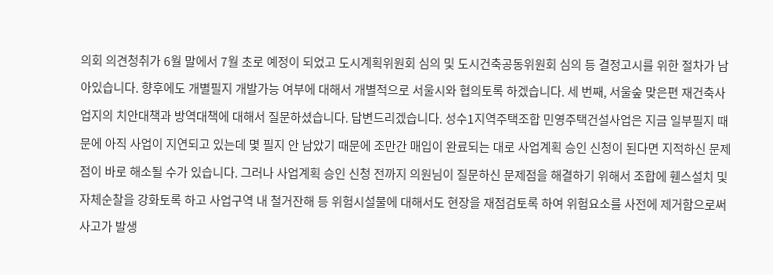의회 의견청취가 6월 말에서 7월 초로 예정이 되었고 도시계획위원회 심의 및 도시건축공동위원회 심의 등 결정고시를 위한 절차가 남아있습니다. 향후에도 개별필지 개발가능 여부에 대해서 개별적으로 서울시와 협의토록 하겠습니다. 세 번째, 서울숲 맞은편 재건축사업지의 치안대책과 방역대책에 대해서 질문하셨습니다. 답변드리겠습니다. 성수1지역주택조합 민영주택건설사업은 지금 일부필지 때문에 아직 사업이 지연되고 있는데 몇 필지 안 남았기 때문에 조만간 매입이 완료되는 대로 사업계획 승인 신청이 된다면 지적하신 문제점이 바로 해소될 수가 있습니다. 그러나 사업계획 승인 신청 전까지 의원님이 질문하신 문제점을 해결하기 위해서 조합에 휀스설치 및 자체순찰을 강화토록 하고 사업구역 내 철거잔해 등 위험시설물에 대해서도 현장을 재점검토록 하여 위험요소를 사전에 제거함으로써 사고가 발생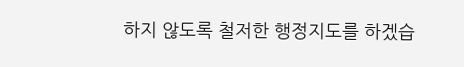하지 않도록 철저한 행정지도를 하겠습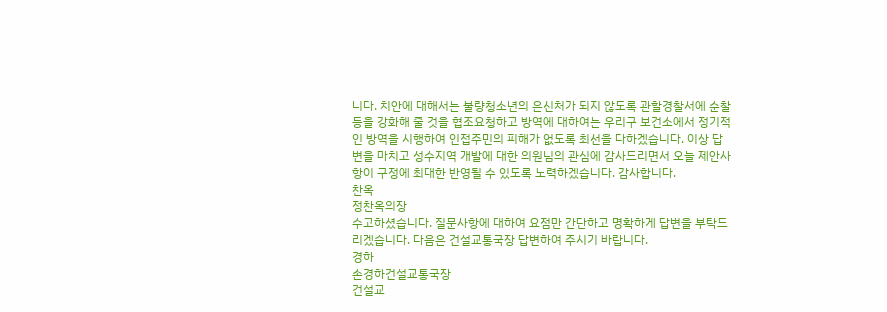니다. 치안에 대해서는 불량청소년의 은신처가 되지 않도록 관할경찰서에 순찰 등을 강화해 줄 것을 협조요청하고 방역에 대하여는 우리구 보건소에서 정기적인 방역을 시행하여 인접주민의 피해가 없도록 최선을 다하겠습니다. 이상 답변을 마치고 성수지역 개발에 대한 의원님의 관심에 감사드리면서 오늘 제안사항이 구정에 최대한 반영될 수 있도록 노력하겠습니다. 감사합니다.
찬옥
정찬옥의장
수고하셨습니다. 질문사항에 대하여 요점만 간단하고 명확하게 답변을 부탁드리겠습니다. 다음은 건설교통국장 답변하여 주시기 바랍니다.
경하
손경하건설교통국장
건설교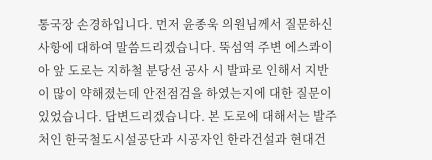통국장 손경하입니다. 먼저 윤종욱 의원님께서 질문하신 사항에 대하여 말씀드리겠습니다. 뚝섬역 주변 에스콰이아 앞 도로는 지하철 분당선 공사 시 발파로 인해서 지반이 많이 약해졌는데 안전점검을 하였는지에 대한 질문이 있었습니다. 답변드리겠습니다. 본 도로에 대해서는 발주처인 한국철도시설공단과 시공자인 한라건설과 현대건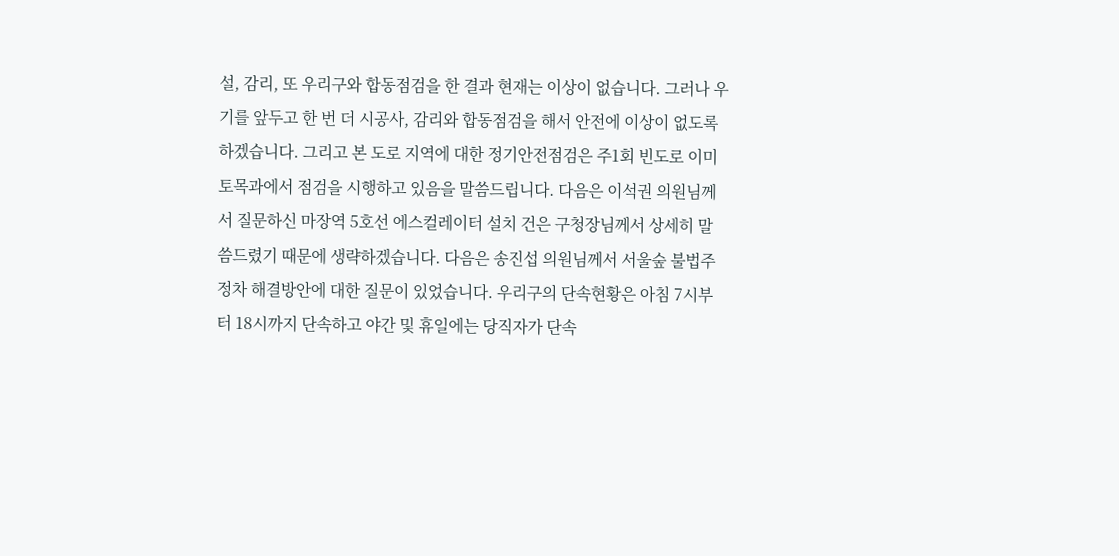설, 감리, 또 우리구와 합동점검을 한 결과 현재는 이상이 없습니다. 그러나 우기를 앞두고 한 번 더 시공사, 감리와 합동점검을 해서 안전에 이상이 없도록 하겠습니다. 그리고 본 도로 지역에 대한 정기안전점검은 주1회 빈도로 이미 토목과에서 점검을 시행하고 있음을 말씀드립니다. 다음은 이석권 의원님께서 질문하신 마장역 5호선 에스컬레이터 설치 건은 구청장님께서 상세히 말씀드렸기 때문에 생략하겠습니다. 다음은 송진섭 의원님께서 서울숲 불법주정차 해결방안에 대한 질문이 있었습니다. 우리구의 단속현황은 아침 7시부터 18시까지 단속하고 야간 및 휴일에는 당직자가 단속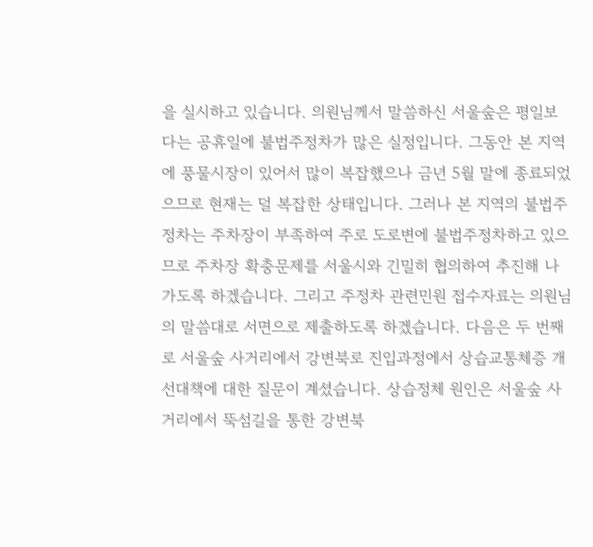을 실시하고 있습니다. 의원님께서 말씀하신 서울숲은 평일보다는 공휴일에 불법주정차가 많은 실정입니다. 그동안 본 지역에 풍물시장이 있어서 많이 복잡했으나 금년 5월 말에 종료되었으므로 현재는 덜 복잡한 상태입니다. 그러나 본 지역의 불법주정차는 주차장이 부족하여 주로 도로변에 불법주정차하고 있으므로 주차장 확충문제를 서울시와 긴밀히 협의하여 추진해 나가도록 하겠습니다. 그리고 주정차 관련민원 접수자료는 의원님의 말씀대로 서면으로 제출하도록 하겠습니다. 다음은 두 번째로 서울숲 사거리에서 강변북로 진입과정에서 상습교통체증 개선대책에 대한 질문이 계셨습니다. 상습정체 원인은 서울숲 사거리에서 뚝섬길을 통한 강변북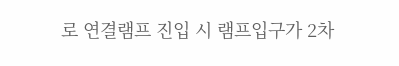로 연결램프 진입 시 램프입구가 2차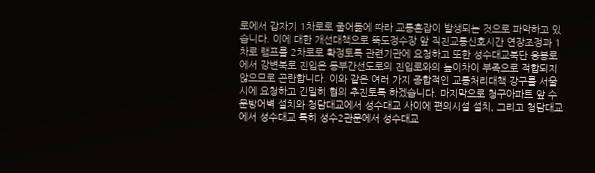로에서 갑자기 1차로로 줄어듦에 따라 교통혼잡이 발생되는 것으로 파악하고 있습니다. 이에 대한 개선대책으로 뚝도정수장 앞 직진교통신호시간 연장조정과 1차로 램프를 2차로로 확정토록 관련기관에 요청하고 또한 성수대교북단 응봉로에서 강변북로 진입은 동부간선도로의 진입로와의 높이차이 부족으로 적합되지 않으므로 곤란합니다. 이와 같은 여러 가지 종합적인 교통처리대책 강구를 서울시에 요청하고 긴밀히 협의 추진토록 하겠습니다. 마지막으로 청구아파트 앞 수문방어벽 설치와 청담대교에서 성수대교 사이에 편의시설 설치, 그리고 청담대교에서 성수대교 특히 성수2관문에서 성수대교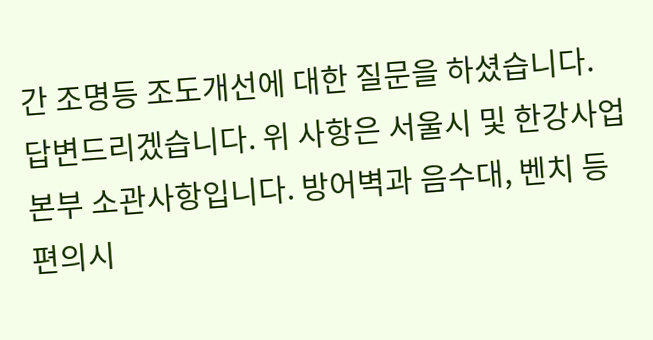간 조명등 조도개선에 대한 질문을 하셨습니다. 답변드리겠습니다. 위 사항은 서울시 및 한강사업본부 소관사항입니다. 방어벽과 음수대, 벤치 등 편의시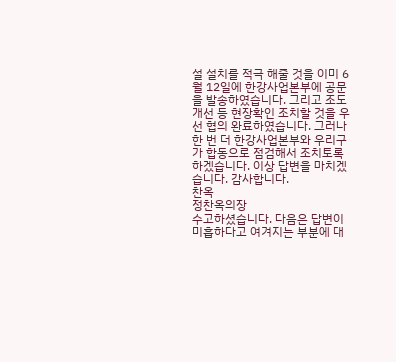설 설치를 적극 해줄 것을 이미 6월 12일에 한강사업본부에 공문을 발송하였습니다. 그리고 조도개선 등 현장확인 조치할 것을 우선 협의 완료하였습니다. 그러나 한 번 더 한강사업본부와 우리구가 합동으로 점검해서 조치토록 하겠습니다. 이상 답변을 마치겠습니다. 감사합니다.
찬옥
정찬옥의장
수고하셨습니다. 다음은 답변이 미흡하다고 여겨지는 부분에 대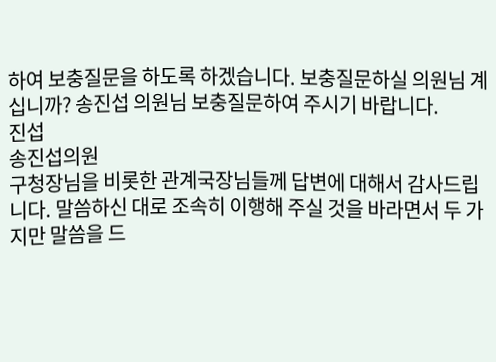하여 보충질문을 하도록 하겠습니다. 보충질문하실 의원님 계십니까? 송진섭 의원님 보충질문하여 주시기 바랍니다.
진섭
송진섭의원
구청장님을 비롯한 관계국장님들께 답변에 대해서 감사드립니다. 말씀하신 대로 조속히 이행해 주실 것을 바라면서 두 가지만 말씀을 드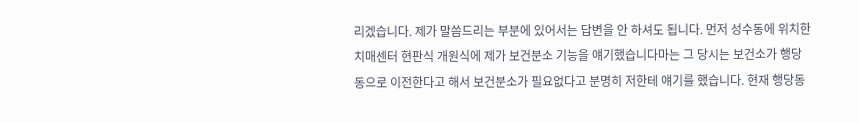리겠습니다. 제가 말씀드리는 부분에 있어서는 답변을 안 하셔도 됩니다. 먼저 성수동에 위치한 치매센터 현판식 개원식에 제가 보건분소 기능을 얘기했습니다마는 그 당시는 보건소가 행당동으로 이전한다고 해서 보건분소가 필요없다고 분명히 저한테 얘기를 했습니다. 현재 행당동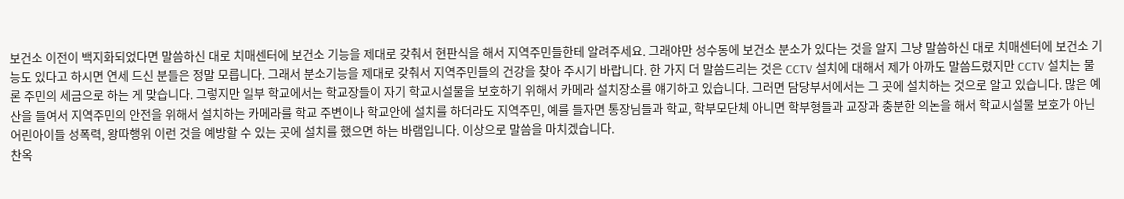보건소 이전이 백지화되었다면 말씀하신 대로 치매센터에 보건소 기능을 제대로 갖춰서 현판식을 해서 지역주민들한테 알려주세요. 그래야만 성수동에 보건소 분소가 있다는 것을 알지 그냥 말씀하신 대로 치매센터에 보건소 기능도 있다고 하시면 연세 드신 분들은 정말 모릅니다. 그래서 분소기능을 제대로 갖춰서 지역주민들의 건강을 찾아 주시기 바랍니다. 한 가지 더 말씀드리는 것은 CCTV 설치에 대해서 제가 아까도 말씀드렸지만 CCTV 설치는 물론 주민의 세금으로 하는 게 맞습니다. 그렇지만 일부 학교에서는 학교장들이 자기 학교시설물을 보호하기 위해서 카메라 설치장소를 얘기하고 있습니다. 그러면 담당부서에서는 그 곳에 설치하는 것으로 알고 있습니다. 많은 예산을 들여서 지역주민의 안전을 위해서 설치하는 카메라를 학교 주변이나 학교안에 설치를 하더라도 지역주민, 예를 들자면 통장님들과 학교, 학부모단체 아니면 학부형들과 교장과 충분한 의논을 해서 학교시설물 보호가 아닌 어린아이들 성폭력, 왕따행위 이런 것을 예방할 수 있는 곳에 설치를 했으면 하는 바램입니다. 이상으로 말씀을 마치겠습니다.
찬옥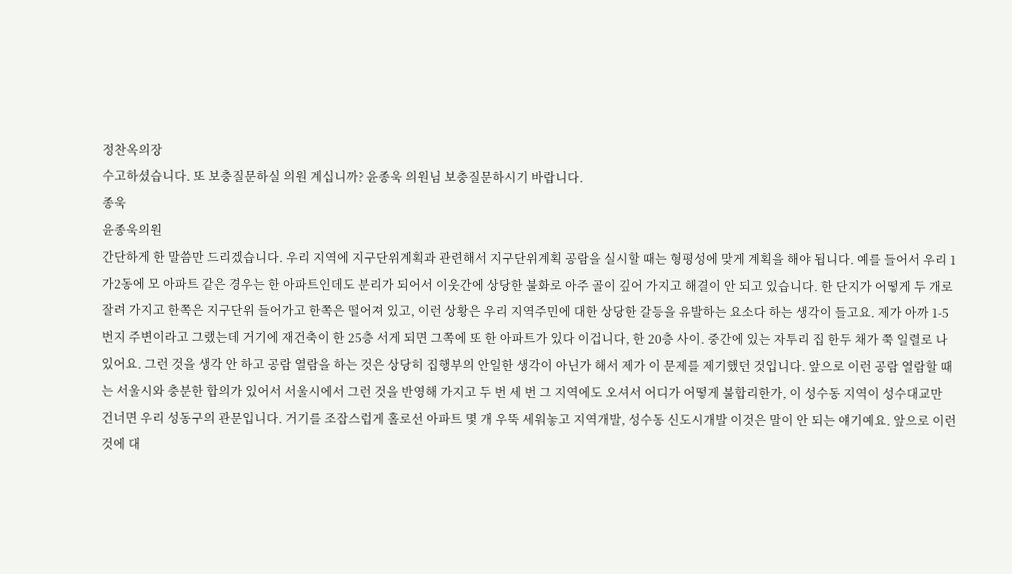정찬옥의장
수고하셨습니다. 또 보충질문하실 의원 계십니까? 윤종욱 의원님 보충질문하시기 바랍니다.
종욱
윤종욱의원
간단하게 한 말씀만 드리겠습니다. 우리 지역에 지구단위계획과 관련해서 지구단위계획 공람을 실시할 때는 형평성에 맞게 계획을 해야 됩니다. 예를 들어서 우리 1가2동에 모 아파트 같은 경우는 한 아파트인데도 분리가 되어서 이웃간에 상당한 불화로 아주 골이 깊어 가지고 해결이 안 되고 있습니다. 한 단지가 어떻게 두 개로 잘려 가지고 한쪽은 지구단위 들어가고 한쪽은 떨어져 있고, 이런 상황은 우리 지역주민에 대한 상당한 갈등을 유발하는 요소다 하는 생각이 들고요. 제가 아까 1-5번지 주변이라고 그랬는데 거기에 재건축이 한 25층 서게 되면 그쪽에 또 한 아파트가 있다 이겁니다, 한 20층 사이. 중간에 있는 자투리 집 한두 채가 쭉 일렬로 나 있어요. 그런 것을 생각 안 하고 공람 열람을 하는 것은 상당히 집행부의 안일한 생각이 아닌가 해서 제가 이 문제를 제기했던 것입니다. 앞으로 이런 공람 열람할 때는 서울시와 충분한 합의가 있어서 서울시에서 그런 것을 반영해 가지고 두 번 세 번 그 지역에도 오셔서 어디가 어떻게 불합리한가, 이 성수동 지역이 성수대교만 건너면 우리 성동구의 관문입니다. 거기를 조잡스럽게 홀로선 아파트 몇 개 우뚝 세워놓고 지역개발, 성수동 신도시개발 이것은 말이 안 되는 얘기예요. 앞으로 이런 것에 대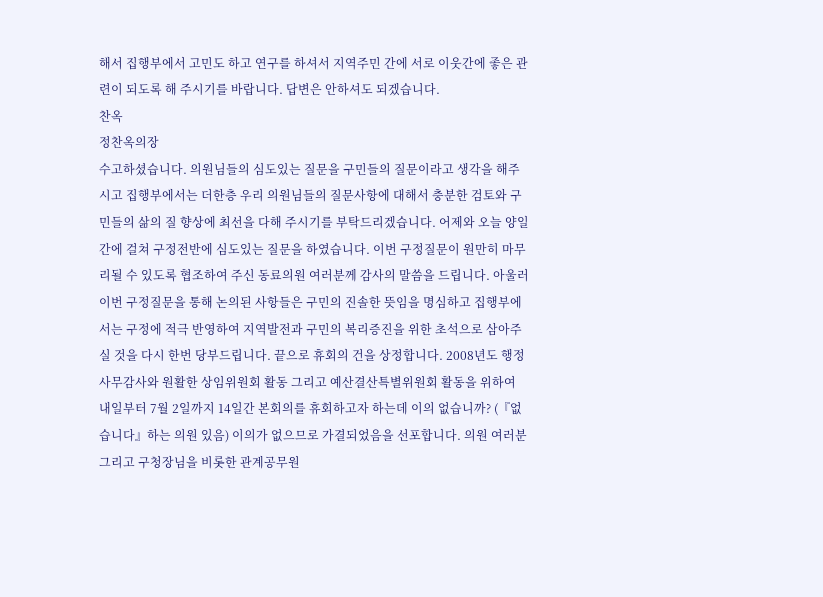해서 집행부에서 고민도 하고 연구를 하셔서 지역주민 간에 서로 이웃간에 좋은 관련이 되도록 해 주시기를 바랍니다. 답변은 안하셔도 되겠습니다.
찬옥
정찬옥의장
수고하셨습니다. 의원님들의 심도있는 질문을 구민들의 질문이라고 생각을 해주시고 집행부에서는 더한층 우리 의원님들의 질문사항에 대해서 충분한 검토와 구민들의 삶의 질 향상에 최선을 다해 주시기를 부탁드리겠습니다. 어제와 오늘 양일간에 걸쳐 구정전반에 심도있는 질문을 하였습니다. 이번 구정질문이 원만히 마무리될 수 있도록 협조하여 주신 동료의원 여러분께 감사의 말씀을 드립니다. 아울러 이번 구정질문을 통해 논의된 사항들은 구민의 진솔한 뜻임을 명심하고 집행부에서는 구정에 적극 반영하여 지역발전과 구민의 복리증진을 위한 초석으로 삼아주실 것을 다시 한번 당부드립니다. 끝으로 휴회의 건을 상정합니다. 2008년도 행정사무감사와 원활한 상임위원회 활동 그리고 예산결산특별위원회 활동을 위하여 내일부터 7월 2일까지 14일간 본회의를 휴회하고자 하는데 이의 없습니까? (『없습니다』하는 의원 있음) 이의가 없으므로 가결되었음을 선포합니다. 의원 여러분 그리고 구청장님을 비롯한 관계공무원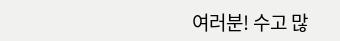여러분! 수고 많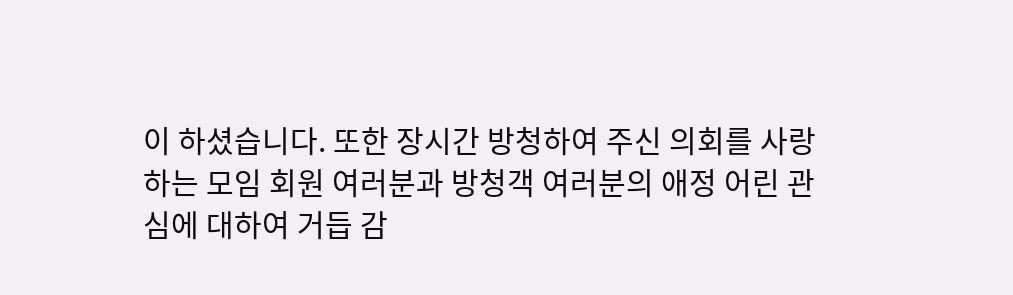이 하셨습니다. 또한 장시간 방청하여 주신 의회를 사랑하는 모임 회원 여러분과 방청객 여러분의 애정 어린 관심에 대하여 거듭 감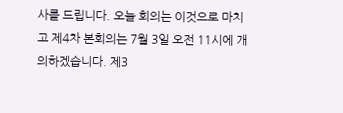사를 드립니다. 오늘 회의는 이것으로 마치고 제4차 본회의는 7월 3일 오전 11시에 개의하겠습니다. 제3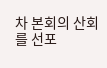차 본회의 산회를 선포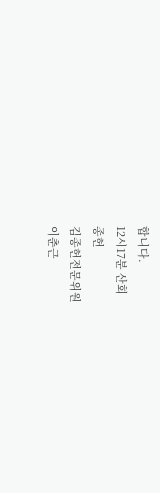합니다.
12시17분 산회
종헌
김종헌전문위원
이춘근